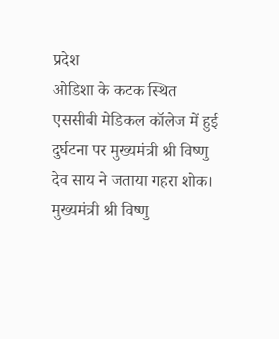प्रदेश
ओडिशा के कटक स्थित एससीबी मेडिकल कॉलेज में हुई दुर्घटना पर मुख्यमंत्री श्री विष्णु देव साय ने जताया गहरा शोक।
मुख्यमंत्री श्री विष्णु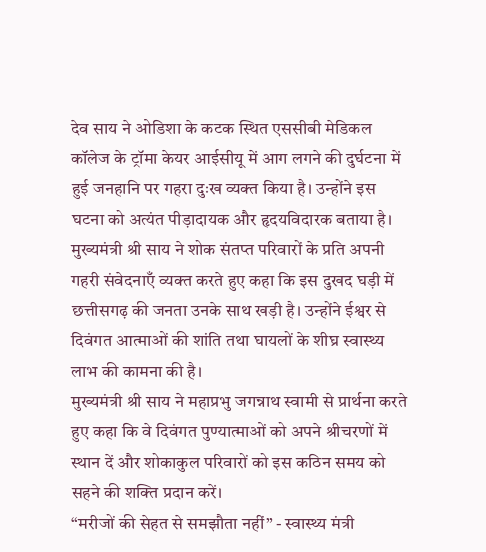देव साय ने ओडिशा के कटक स्थित एससीबी मेडिकल कॉलेज के ट्रॉमा केयर आईसीयू में आग लगने की दुर्घटना में हुई जनहानि पर गहरा दुःख व्यक्त किया है। उन्होंने इस घटना को अत्यंत पीड़ादायक और हृदयविदारक बताया है।
मुख्यमंत्री श्री साय ने शोक संतप्त परिवारों के प्रति अपनी गहरी संवेदनाएँ व्यक्त करते हुए कहा कि इस दुखद घड़ी में छत्तीसगढ़ की जनता उनके साथ खड़ी है। उन्होंने ईश्वर से दिवंगत आत्माओं की शांति तथा घायलों के शीघ्र स्वास्थ्य लाभ की कामना की है।
मुख्यमंत्री श्री साय ने महाप्रभु जगन्नाथ स्वामी से प्रार्थना करते हुए कहा कि वे दिवंगत पुण्यात्माओं को अपने श्रीचरणों में स्थान दें और शोकाकुल परिवारों को इस कठिन समय को सहने की शक्ति प्रदान करें।
“मरीजों की सेहत से समझौता नहीं” - स्वास्थ्य मंत्री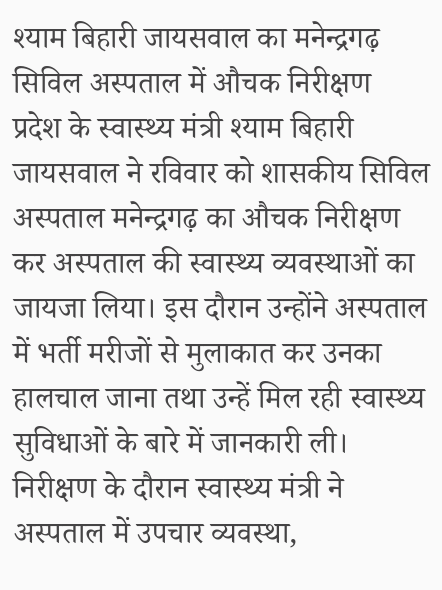श्याम बिहारी जायसवाल का मनेन्द्रगढ़ सिविल अस्पताल में औचक निरीक्षण
प्रदेश के स्वास्थ्य मंत्री श्याम बिहारी जायसवाल ने रविवार को शासकीय सिविल अस्पताल मनेन्द्रगढ़ का औचक निरीक्षण कर अस्पताल की स्वास्थ्य व्यवस्थाओं का जायजा लिया। इस दौरान उन्होंने अस्पताल में भर्ती मरीजों से मुलाकात कर उनका हालचाल जाना तथा उन्हें मिल रही स्वास्थ्य सुविधाओं के बारे में जानकारी ली।
निरीक्षण के दौरान स्वास्थ्य मंत्री ने अस्पताल में उपचार व्यवस्था,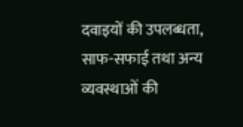दवाइयों की उपलब्धता, साफ-सफाई तथा अन्य व्यवस्थाओं की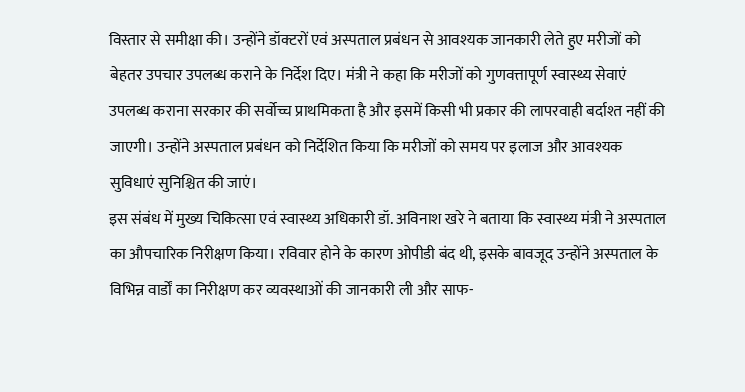विस्तार से समीक्षा की। उन्होंने डॉक्टरों एवं अस्पताल प्रबंधन से आवश्यक जानकारी लेते हुए मरीजों को बेहतर उपचार उपलब्ध कराने के निर्देश दिए। मंत्री ने कहा कि मरीजों को गुणवत्तापूर्ण स्वास्थ्य सेवाएं उपलब्ध कराना सरकार की सर्वोच्च प्राथमिकता है और इसमें किसी भी प्रकार की लापरवाही बर्दाश्त नहीं की जाएगी। उन्होंने अस्पताल प्रबंधन को निर्देशित किया कि मरीजों को समय पर इलाज और आवश्यक सुविधाएं सुनिश्चित की जाएं।
इस संबंध में मुख्य चिकित्सा एवं स्वास्थ्य अधिकारी डॉ. अविनाश खरे ने बताया कि स्वास्थ्य मंत्री ने अस्पताल का औपचारिक निरीक्षण किया। रविवार होने के कारण ओपीडी बंद थी, इसके बावजूद उन्होंने अस्पताल के विभिन्न वार्डों का निरीक्षण कर व्यवस्थाओं की जानकारी ली और साफ-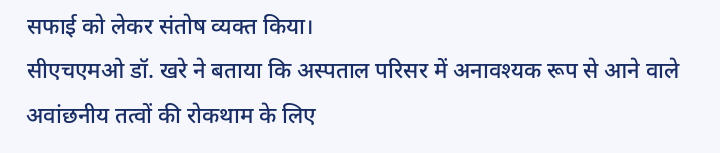सफाई को लेकर संतोष व्यक्त किया।
सीएचएमओ डॉ. खरे ने बताया कि अस्पताल परिसर में अनावश्यक रूप से आने वाले अवांछनीय तत्वों की रोकथाम के लिए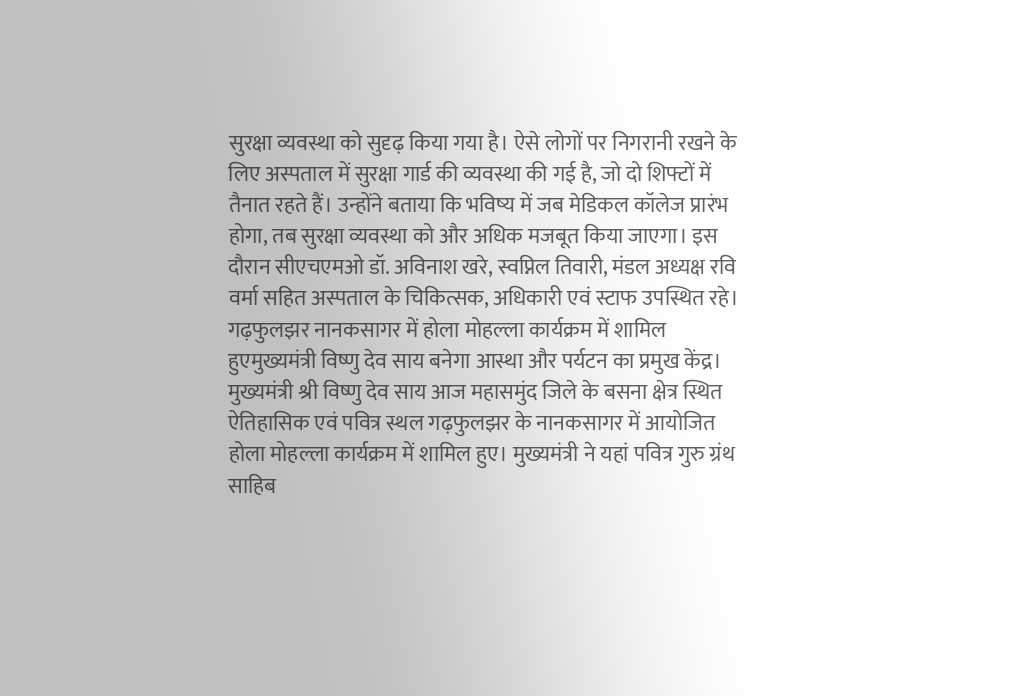सुरक्षा व्यवस्था को सुदृढ़ किया गया है। ऐसे लोगों पर निगरानी रखने के लिए अस्पताल में सुरक्षा गार्ड की व्यवस्था की गई है, जो दो शिफ्टों में तैनात रहते हैं। उन्होंने बताया कि भविष्य में जब मेडिकल कॉलेज प्रारंभ होगा, तब सुरक्षा व्यवस्था को और अधिक मजबूत किया जाएगा। इस दौरान सीएचएमओ डॉ. अविनाश खरे, स्वप्निल तिवारी, मंडल अध्यक्ष रवि वर्मा सहित अस्पताल के चिकित्सक, अधिकारी एवं स्टाफ उपस्थित रहे।
गढ़फुलझर नानकसागर में होला मोहल्ला कार्यक्रम में शामिल हुएमुख्यमंत्री विष्णु देव साय बनेगा आस्था और पर्यटन का प्रमुख केंद्र।
मुख्यमंत्री श्री विष्णु देव साय आज महासमुंद जिले के बसना क्षेत्र स्थित ऐतिहासिक एवं पवित्र स्थल गढ़फुलझर के नानकसागर में आयोजित होला मोहल्ला कार्यक्रम में शामिल हुए। मुख्यमंत्री ने यहां पवित्र गुरु ग्रंथ साहिब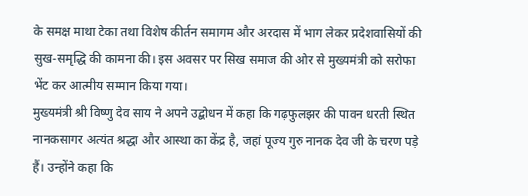के समक्ष माथा टेका तथा विशेष कीर्तन समागम और अरदास में भाग लेकर प्रदेशवासियों की सुख-समृद्धि की कामना की। इस अवसर पर सिख समाज की ओर से मुख्यमंत्री को सरोफा भेंट कर आत्मीय सम्मान किया गया।
मुख्यमंत्री श्री विष्णु देव साय ने अपने उद्बोधन में कहा कि गढ़फुलझर की पावन धरती स्थित नानकसागर अत्यंत श्रद्धा और आस्था का केंद्र है, जहां पूज्य गुरु नानक देव जी के चरण पड़े हैं। उन्होंने कहा कि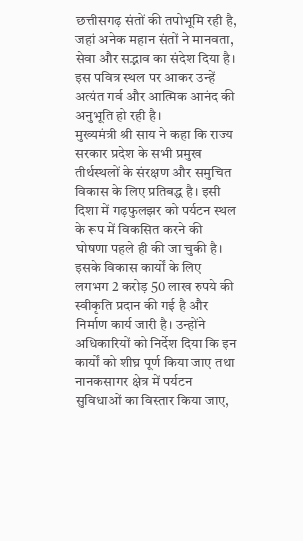छत्तीसगढ़ संतों की तपोभूमि रही है, जहां अनेक महान संतों ने मानवता, सेवा और सद्भाव का संदेश दिया है। इस पवित्र स्थल पर आकर उन्हें अत्यंत गर्व और आत्मिक आनंद की अनुभूति हो रही है।
मुख्यमंत्री श्री साय ने कहा कि राज्य सरकार प्रदेश के सभी प्रमुख तीर्थस्थलों के संरक्षण और समुचित विकास के लिए प्रतिबद्ध है। इसी दिशा में गढ़फुलझर को पर्यटन स्थल के रूप में विकसित करने की घोषणा पहले ही की जा चुकी है। इसके विकास कार्यों के लिए लगभग 2 करोड़ 50 लाख रुपये की स्वीकृति प्रदान की गई है और निर्माण कार्य जारी है। उन्होंने अधिकारियों को निर्देश दिया कि इन कार्यों को शीघ्र पूर्ण किया जाए तथा नानकसागर क्षेत्र में पर्यटन सुविधाओं का विस्तार किया जाए,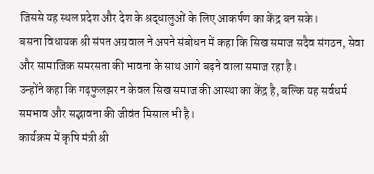जिससे यह स्थल प्रदेश और देश के श्रद्धालुओं के लिए आकर्षण का केंद्र बन सके।
बसना विधायक श्री संपत अग्रवाल ने अपने संबोधन में कहा कि सिख समाज सदैव संगठन, सेवा और सामाजिक समरसता की भावना के साथ आगे बढ़ने वाला समाज रहा है।
उन्होंने कहा कि गढ़फुलझर न केवल सिख समाज की आस्था का केंद्र है, बल्कि यह सर्वधर्म समभाव और सद्भावना की जीवंत मिसाल भी है।
कार्यक्रम में कृषि मंत्री श्री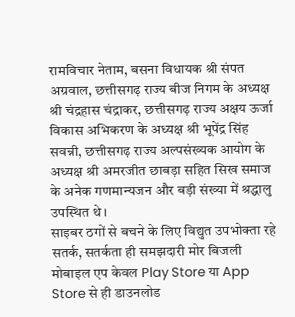रामविचार नेताम, बसना विधायक श्री संपत अग्रवाल, छत्तीसगढ़ राज्य बीज निगम के अध्यक्ष श्री चंद्रहास चंद्राकर, छत्तीसगढ़ राज्य अक्षय ऊर्जा विकास अभिकरण के अध्यक्ष श्री भूपेंद्र सिंह सवन्नी, छत्तीसगढ़ राज्य अल्पसंख्यक आयोग के अध्यक्ष श्री अमरजीत छाबड़ा सहित सिख समाज के अनेक गणमान्यजन और बड़ी संख्या में श्रद्धालु उपस्थित थे।
साइबर ठगों से बचने के लिए विद्युत उपभोक्ता रहे सतर्क, सतर्कता ही समझदारी मोर बिजली मोबाइल एप केवल Play Store या App Store से ही डाउनलोड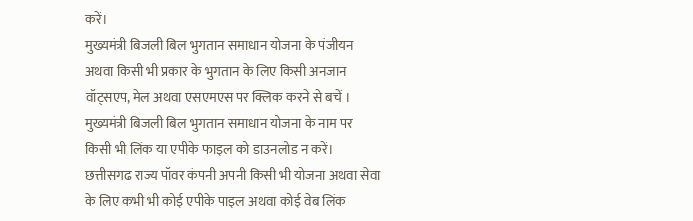करें।
मुख्यमंत्री बिजली बिल भुगतान समाधान योजना के पंजीयन अथवा किसी भी प्रकार के भुगतान के लिए किसी अनजान वॉट्सएप, मेल अथवा एसएमएस पर क्लिक करने से बचें । मुख्यमंत्री बिजली बिल भुगतान समाधान योजना के नाम पर किसी भी लिंक या एपीके फाइल को डाउनलोड न करें। छत्तीसगढ राज्य पॉवर कंपनी अपनी किसी भी योजना अथवा सेवा के लिए कभी भी कोई एपीके पाइल अथवा कोई वेब लिंक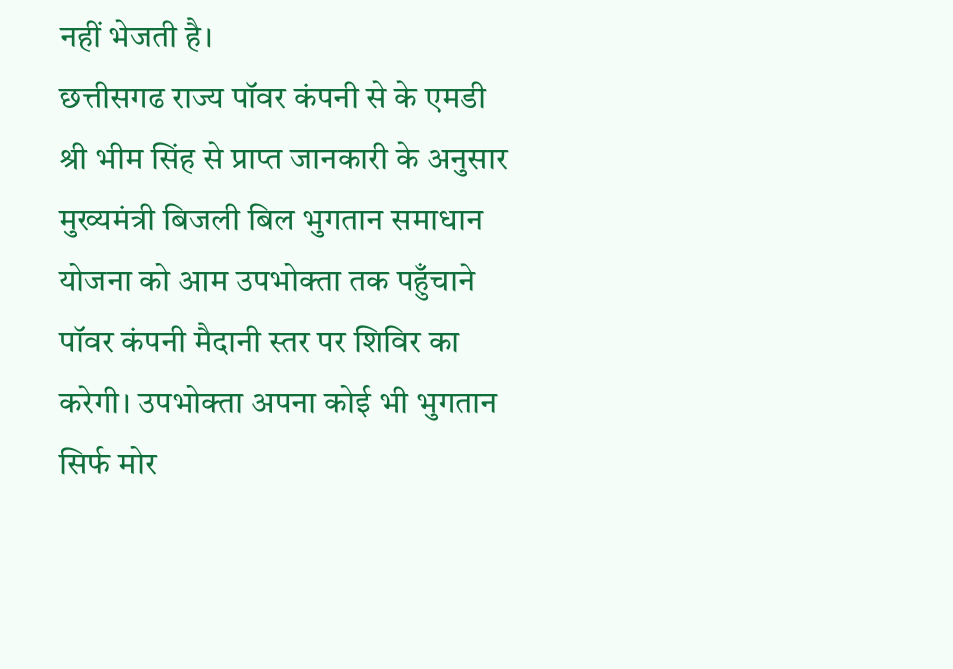नहीं भेजती है।
छत्तीसगढ राज्य पॉवर कंपनी से के एमडी श्री भीम सिंह से प्राप्त जानकारी के अनुसार मुख्यमंत्री बिजली बिल भुगतान समाधान योजना को आम उपभोक्ता तक पहुँचाने पॉवर कंपनी मैदानी स्तर पर शिविर का करेगी। उपभोक्ता अपना कोई भी भुगतान सिर्फ मोर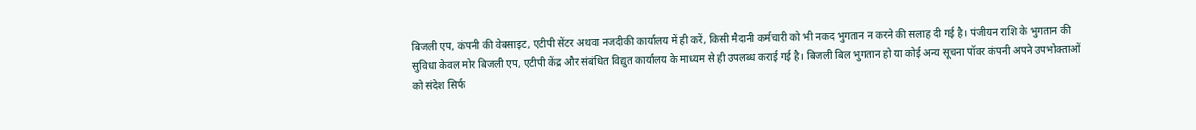बिजली एप, कंपनी की वेबसाइट, एटीपी सेंटर अथवा नजदीकी कार्यालय में ही करें, किसी मैदानी कर्मचारी को भी नकद भुगतान न करने की सलाह दी गई है। पंजीयन राशि के भुगतान की सुविधा केवल मोर बिजली एप, एटीपी केंद्र और संबंधित विद्युत कार्यालय के माध्यम से ही उपलब्ध कराई गई है। बिजली बिल भुगतान हो या कोई अन्य सूचना पॉवर कंपनी अपने उपभोक्ताओं को संदेश सिर्फ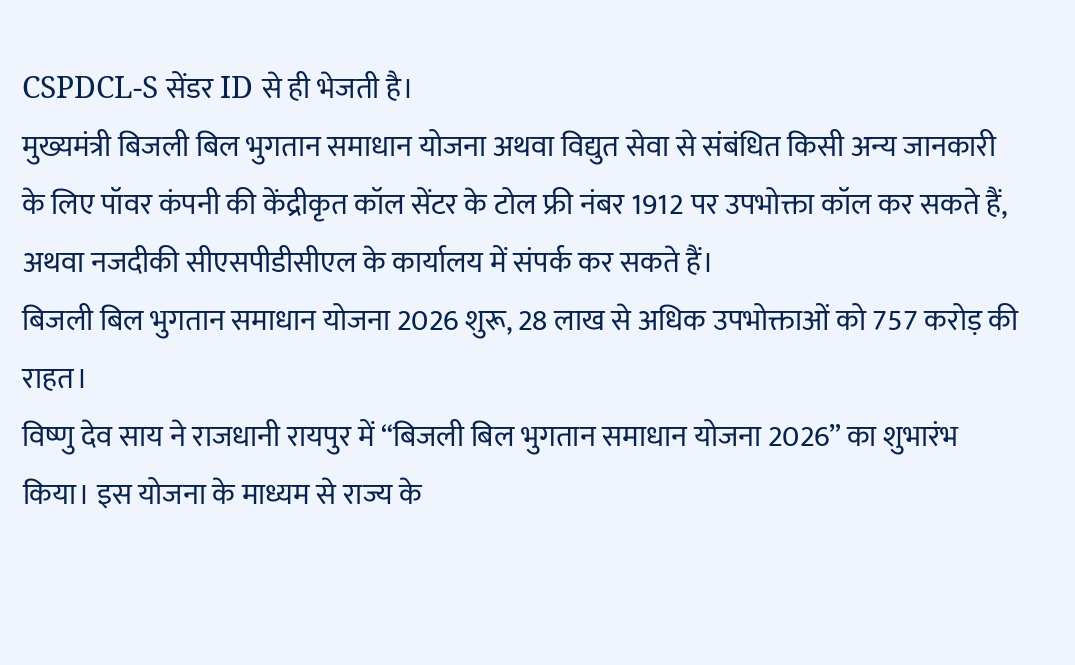CSPDCL-S सेंडर ID से ही भेजती है।
मुख्यमंत्री बिजली बिल भुगतान समाधान योजना अथवा विद्युत सेवा से संबंधित किसी अन्य जानकारी के लिए पॉवर कंपनी की केंद्रीकृत कॉल सेंटर के टोल फ्री नंबर 1912 पर उपभोक्ता कॉल कर सकते हैं, अथवा नजदीकी सीएसपीडीसीएल के कार्यालय में संपर्क कर सकते हैं।
बिजली बिल भुगतान समाधान योजना 2026 शुरू, 28 लाख से अधिक उपभोक्ताओं को 757 करोड़ की राहत।
विष्णु देव साय ने राजधानी रायपुर में “बिजली बिल भुगतान समाधान योजना 2026” का शुभारंभ किया। इस योजना के माध्यम से राज्य के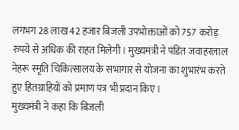लगभग 28 लाख 42 हजार बिजली उपभोक्ताओं को 757 करोड़ रुपये से अधिक की राहत मिलेगी। मुख्यमंत्री ने पंडित जवाहरलाल नेहरू स्मृति चिकित्सालय के सभागार से योजना का शुभारंभ करते हुए हितग्राहियों को प्रमाण पत्र भी प्रदान किए।
मुख्यमंत्री ने कहा कि बिजली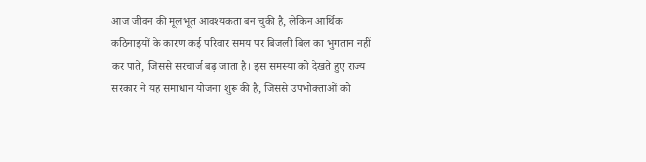आज जीवन की मूलभूत आवश्यकता बन चुकी है, लेकिन आर्थिक कठिनाइयों के कारण कई परिवार समय पर बिजली बिल का भुगतान नहीं कर पाते, जिससे सरचार्ज बढ़ जाता है। इस समस्या को देखते हुए राज्य सरकार ने यह समाधान योजना शुरू की है, जिससे उपभोक्ताओं को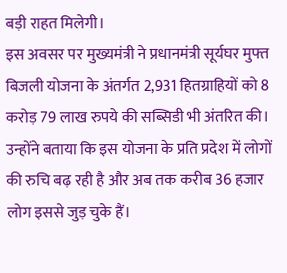बड़ी राहत मिलेगी।
इस अवसर पर मुख्यमंत्री ने प्रधानमंत्री सूर्यघर मुफ्त बिजली योजना के अंतर्गत 2,931 हितग्राहियों को 8 करोड़ 79 लाख रुपये की सब्सिडी भी अंतरित की। उन्होंने बताया कि इस योजना के प्रति प्रदेश में लोगों की रुचि बढ़ रही है और अब तक करीब 36 हजार लोग इससे जुड़ चुके हैं।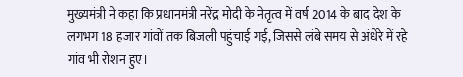मुख्यमंत्री ने कहा कि प्रधानमंत्री नरेंद्र मोदी के नेतृत्व में वर्ष 2014 के बाद देश के लगभग 18 हजार गांवों तक बिजली पहुंचाई गई, जिससे लंबे समय से अंधेरे में रहे गांव भी रोशन हुए।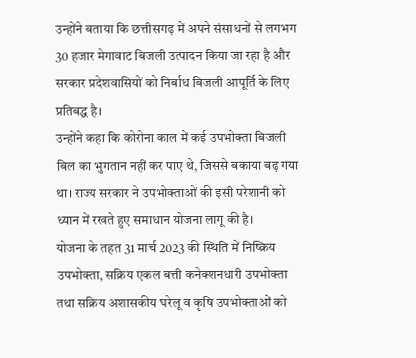उन्होंने बताया कि छत्तीसगढ़ में अपने संसाधनों से लगभग 30 हजार मेगावाट बिजली उत्पादन किया जा रहा है और सरकार प्रदेशवासियों को निर्बाध बिजली आपूर्ति के लिए प्रतिबद्ध है।
उन्होंने कहा कि कोरोना काल में कई उपभोक्ता बिजली बिल का भुगतान नहीं कर पाए थे, जिससे बकाया बढ़ गया था। राज्य सरकार ने उपभोक्ताओं की इसी परेशानी को ध्यान में रखते हुए समाधान योजना लागू की है।
योजना के तहत 31 मार्च 2023 की स्थिति में निष्क्रिय उपभोक्ता, सक्रिय एकल बत्ती कनेक्शनधारी उपभोक्ता तथा सक्रिय अशासकीय घरेलू व कृषि उपभोक्ताओं को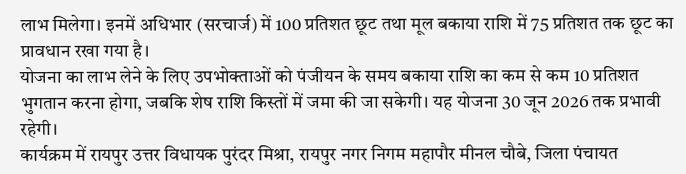लाभ मिलेगा। इनमें अधिभार (सरचार्ज) में 100 प्रतिशत छूट तथा मूल बकाया राशि में 75 प्रतिशत तक छूट का प्रावधान रखा गया है।
योजना का लाभ लेने के लिए उपभोक्ताओं को पंजीयन के समय बकाया राशि का कम से कम 10 प्रतिशत भुगतान करना होगा, जबकि शेष राशि किस्तों में जमा की जा सकेगी। यह योजना 30 जून 2026 तक प्रभावी रहेगी।
कार्यक्रम में रायपुर उत्तर विधायक पुरंदर मिश्रा, रायपुर नगर निगम महापौर मीनल चौबे, जिला पंचायत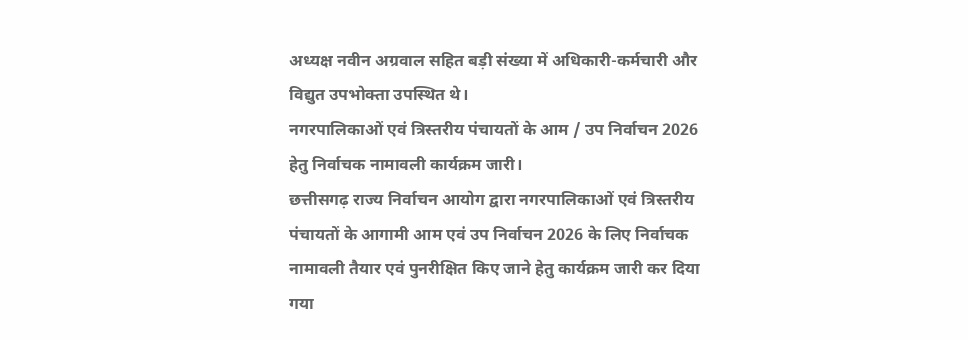अध्यक्ष नवीन अग्रवाल सहित बड़ी संख्या में अधिकारी-कर्मचारी और विद्युत उपभोक्ता उपस्थित थे।
नगरपालिकाओं एवं त्रिस्तरीय पंचायतों के आम / उप निर्वाचन 2026 हेतु निर्वाचक नामावली कार्यक्रम जारी।
छत्तीसगढ़ राज्य निर्वाचन आयोग द्वारा नगरपालिकाओं एवं त्रिस्तरीय पंचायतों के आगामी आम एवं उप निर्वाचन 2026 के लिए निर्वाचक नामावली तैयार एवं पुनरीक्षित किए जाने हेतु कार्यक्रम जारी कर दिया गया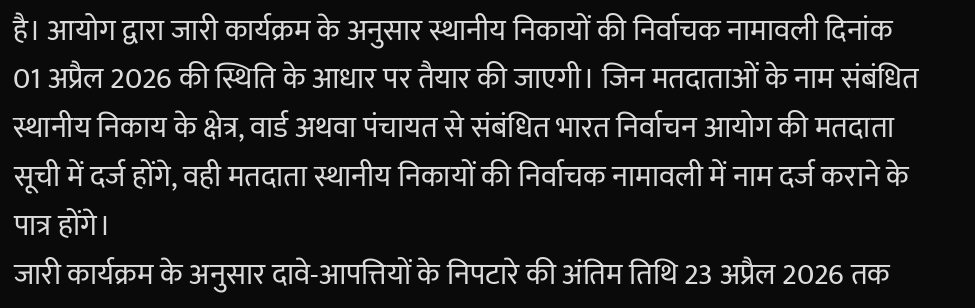है। आयोग द्वारा जारी कार्यक्रम के अनुसार स्थानीय निकायों की निर्वाचक नामावली दिनांक 01 अप्रैल 2026 की स्थिति के आधार पर तैयार की जाएगी। जिन मतदाताओं के नाम संबंधित स्थानीय निकाय के क्षेत्र, वार्ड अथवा पंचायत से संबंधित भारत निर्वाचन आयोग की मतदाता सूची में दर्ज होंगे, वही मतदाता स्थानीय निकायों की निर्वाचक नामावली में नाम दर्ज कराने के पात्र होंगे।
जारी कार्यक्रम के अनुसार दावे-आपत्तियों के निपटारे की अंतिम तिथि 23 अप्रैल 2026 तक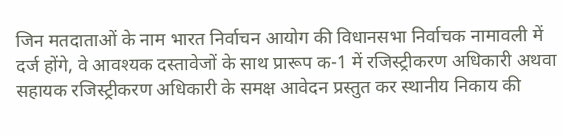जिन मतदाताओं के नाम भारत निर्वाचन आयोग की विधानसभा निर्वाचक नामावली में दर्ज होंगे, वे आवश्यक दस्तावेजों के साथ प्रारूप क-1 में रजिस्ट्रीकरण अधिकारी अथवा सहायक रजिस्ट्रीकरण अधिकारी के समक्ष आवेदन प्रस्तुत कर स्थानीय निकाय की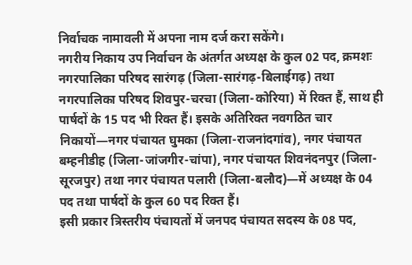निर्वाचक नामावली में अपना नाम दर्ज करा सकेंगे।
नगरीय निकाय उप निर्वाचन के अंतर्गत अध्यक्ष के कुल 02 पद, क्रमशः नगरपालिका परिषद सारंगढ़ (जिला-सारंगढ़-बिलाईगढ़) तथा नगरपालिका परिषद शिवपुर-चरचा (जिला-कोरिया) में रिक्त हैं, साथ ही पार्षदों के 15 पद भी रिक्त हैं। इसके अतिरिक्त नवगठित चार निकायों—नगर पंचायत घुमका (जिला-राजनांदगांव), नगर पंचायत बम्हनीडीह (जिला-जांजगीर-चांपा), नगर पंचायत शिवनंदनपुर (जिला-सूरजपुर) तथा नगर पंचायत पलारी (जिला-बलौद)—में अध्यक्ष के 04 पद तथा पार्षदों के कुल 60 पद रिक्त हैं।
इसी प्रकार त्रिस्तरीय पंचायतों में जनपद पंचायत सदस्य के 08 पद,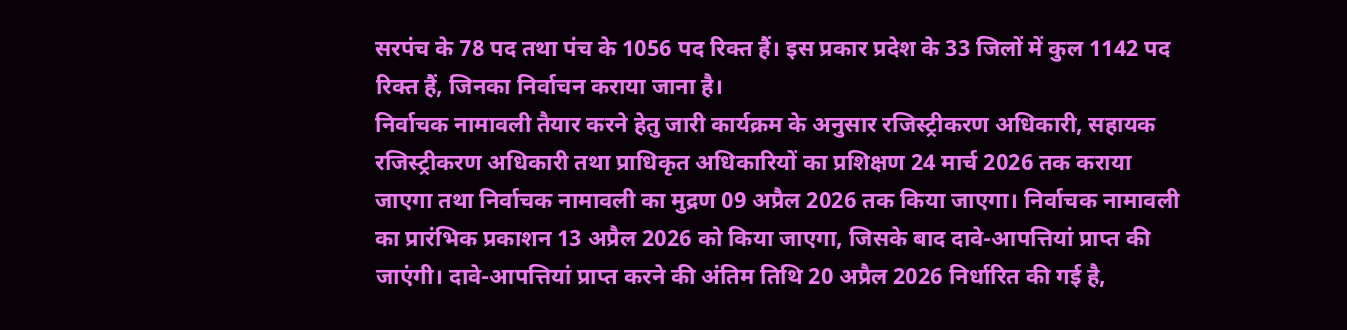सरपंच के 78 पद तथा पंच के 1056 पद रिक्त हैं। इस प्रकार प्रदेश के 33 जिलों में कुल 1142 पद रिक्त हैं, जिनका निर्वाचन कराया जाना है।
निर्वाचक नामावली तैयार करने हेतु जारी कार्यक्रम के अनुसार रजिस्ट्रीकरण अधिकारी, सहायक रजिस्ट्रीकरण अधिकारी तथा प्राधिकृत अधिकारियों का प्रशिक्षण 24 मार्च 2026 तक कराया जाएगा तथा निर्वाचक नामावली का मुद्रण 09 अप्रैल 2026 तक किया जाएगा। निर्वाचक नामावली का प्रारंभिक प्रकाशन 13 अप्रैल 2026 को किया जाएगा, जिसके बाद दावे-आपत्तियां प्राप्त की जाएंगी। दावे-आपत्तियां प्राप्त करने की अंतिम तिथि 20 अप्रैल 2026 निर्धारित की गई है,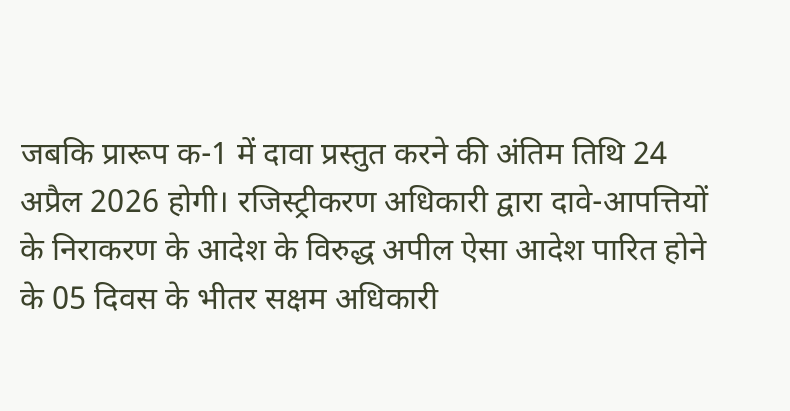जबकि प्रारूप क-1 में दावा प्रस्तुत करने की अंतिम तिथि 24 अप्रैल 2026 होगी। रजिस्ट्रीकरण अधिकारी द्वारा दावे-आपत्तियों के निराकरण के आदेश के विरुद्ध अपील ऐसा आदेश पारित होने के 05 दिवस के भीतर सक्षम अधिकारी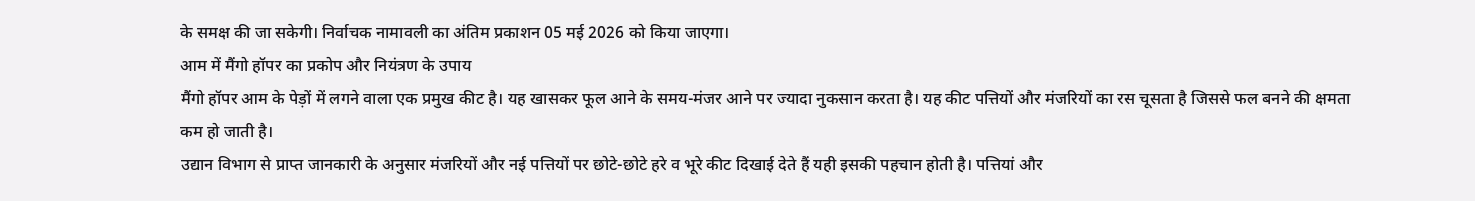के समक्ष की जा सकेगी। निर्वाचक नामावली का अंतिम प्रकाशन 05 मई 2026 को किया जाएगा।
आम में मैंगो हॉपर का प्रकोप और नियंत्रण के उपाय
मैंगो हॉपर आम के पेड़ों में लगने वाला एक प्रमुख कीट है। यह खासकर फूल आने के समय-मंजर आने पर ज्यादा नुकसान करता है। यह कीट पत्तियों और मंजरियों का रस चूसता है जिससे फल बनने की क्षमता कम हो जाती है।
उद्यान विभाग से प्राप्त जानकारी के अनुसार मंजरियों और नई पत्तियों पर छोटे-छोटे हरे व भूरे कीट दिखाई देते हैं यही इसकी पहचान होती है। पत्तियां और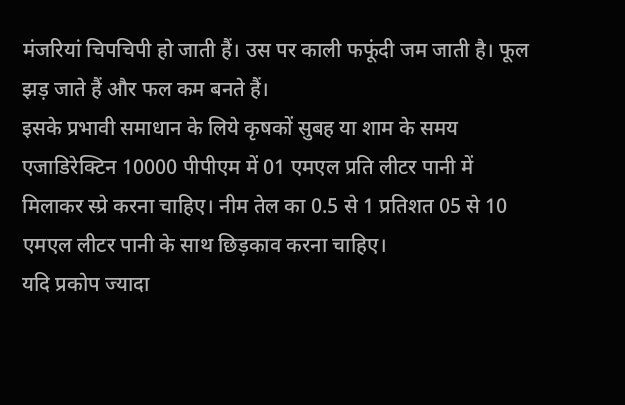मंजरियां चिपचिपी हो जाती हैं। उस पर काली फफूंदी जम जाती है। फूल झड़ जाते हैं और फल कम बनते हैं।
इसके प्रभावी समाधान के लिये कृषकों सुबह या शाम के समय एजाडिरेक्टिन 10000 पीपीएम में 01 एमएल प्रति लीटर पानी में मिलाकर स्प्रे करना चाहिए। नीम तेल का 0.5 से 1 प्रतिशत 05 से 10 एमएल लीटर पानी के साथ छिड़काव करना चाहिए।
यदि प्रकोप ज्यादा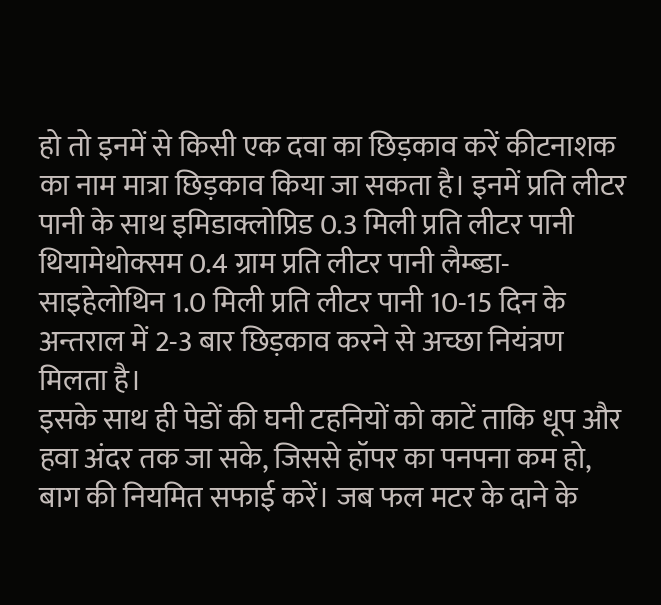हो तो इनमें से किसी एक दवा का छिड़काव करें कीटनाशक का नाम मात्रा छिड़काव किया जा सकता है। इनमें प्रति लीटर पानी के साथ इमिडाक्लोप्रिड 0.3 मिली प्रति लीटर पानी थियामेथोक्सम 0.4 ग्राम प्रति लीटर पानी लैम्ब्डा-साइहेलोथिन 1.0 मिली प्रति लीटर पानी 10-15 दिन के अन्तराल में 2-3 बार छिड़काव करने से अच्छा नियंत्रण मिलता है।
इसके साथ ही पेडों की घनी टहनियों को काटें ताकि धूप और हवा अंदर तक जा सके, जिससे हॉपर का पनपना कम हो, बाग की नियमित सफाई करें। जब फल मटर के दाने के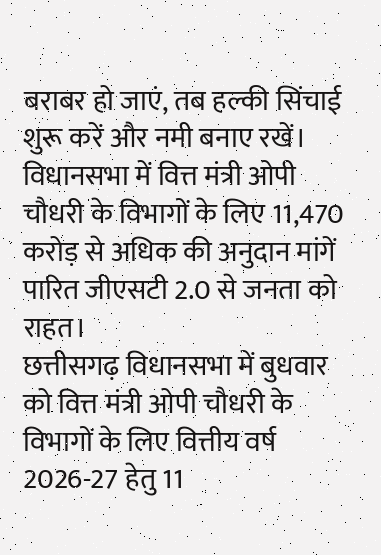बराबर हो जाएं, तब हल्की सिंचाई शुरू करें और नमी बनाए रखें।
विधानसभा में वित्त मंत्री ओपी चौधरी के विभागों के लिए 11,470 करोड़ से अधिक की अनुदान मांगें पारित जीएसटी 2.0 से जनता को राहत।
छत्तीसगढ़ विधानसभा में बुधवार को वित्त मंत्री ओपी चौधरी के विभागों के लिए वित्तीय वर्ष 2026-27 हेतु 11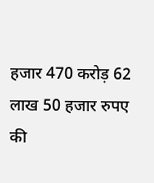हजार 470 करोड़ 62 लाख 50 हजार रुपए की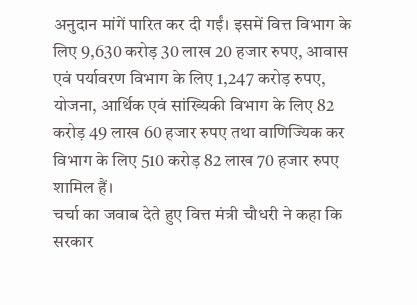अनुदान मांगें पारित कर दी गईं। इसमें वित्त विभाग के लिए 9,630 करोड़ 30 लाख 20 हजार रुपए, आवास एवं पर्यावरण विभाग के लिए 1,247 करोड़ रुपए, योजना, आर्थिक एवं सांख्यिकी विभाग के लिए 82 करोड़ 49 लाख 60 हजार रुपए तथा वाणिज्यिक कर विभाग के लिए 510 करोड़ 82 लाख 70 हजार रुपए शामिल हैं।
चर्चा का जवाब देते हुए वित्त मंत्री चौधरी ने कहा कि सरकार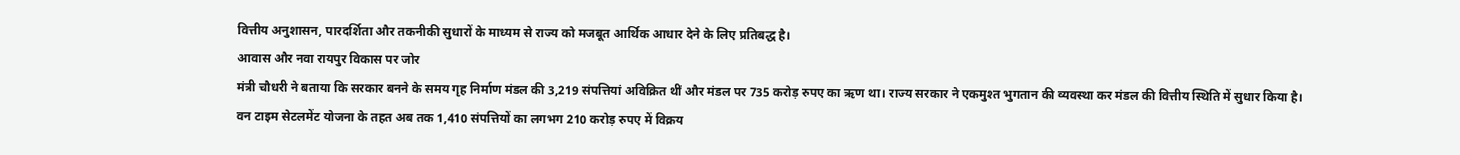वित्तीय अनुशासन, पारदर्शिता और तकनीकी सुधारों के माध्यम से राज्य को मजबूत आर्थिक आधार देने के लिए प्रतिबद्ध है।
आवास और नवा रायपुर विकास पर जोर
मंत्री चौधरी ने बताया कि सरकार बनने के समय गृह निर्माण मंडल की 3,219 संपत्तियां अविक्रित थीं और मंडल पर 735 करोड़ रुपए का ऋण था। राज्य सरकार ने एकमुश्त भुगतान की व्यवस्था कर मंडल की वित्तीय स्थिति में सुधार किया है।
वन टाइम सेटलमेंट योजना के तहत अब तक 1,410 संपत्तियों का लगभग 210 करोड़ रुपए में विक्रय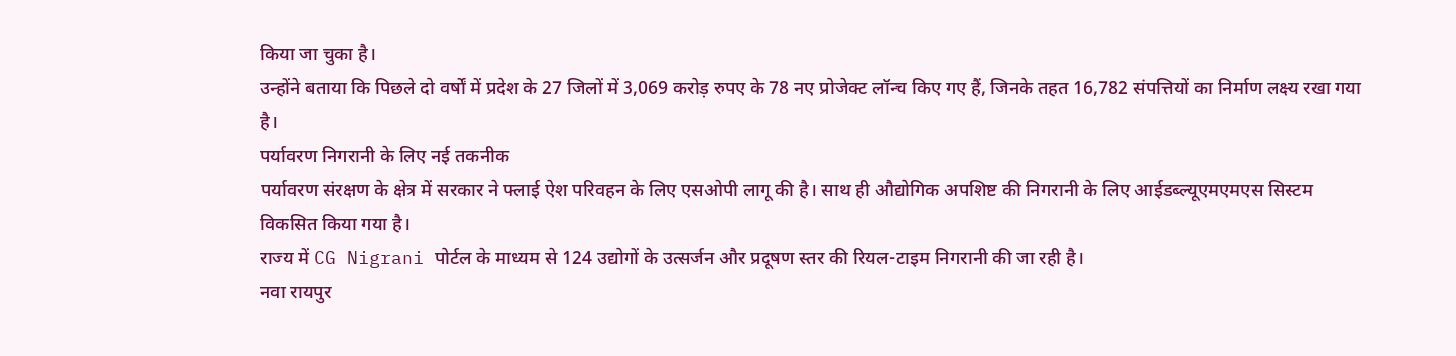किया जा चुका है।
उन्होंने बताया कि पिछले दो वर्षों में प्रदेश के 27 जिलों में 3,069 करोड़ रुपए के 78 नए प्रोजेक्ट लॉन्च किए गए हैं, जिनके तहत 16,782 संपत्तियों का निर्माण लक्ष्य रखा गया है।
पर्यावरण निगरानी के लिए नई तकनीक
पर्यावरण संरक्षण के क्षेत्र में सरकार ने फ्लाई ऐश परिवहन के लिए एसओपी लागू की है। साथ ही औद्योगिक अपशिष्ट की निगरानी के लिए आईडब्ल्यूएमएमएस सिस्टम विकसित किया गया है।
राज्य में CG Nigrani पोर्टल के माध्यम से 124 उद्योगों के उत्सर्जन और प्रदूषण स्तर की रियल-टाइम निगरानी की जा रही है।
नवा रायपुर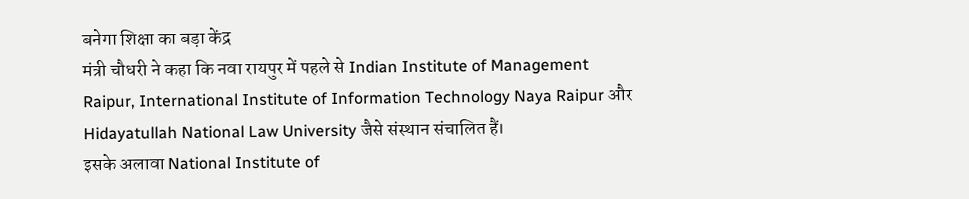बनेगा शिक्षा का बड़ा केंद्र
मंत्री चौधरी ने कहा कि नवा रायपुर में पहले से Indian Institute of Management Raipur, International Institute of Information Technology Naya Raipur और Hidayatullah National Law University जैसे संस्थान संचालित हैं।
इसके अलावा National Institute of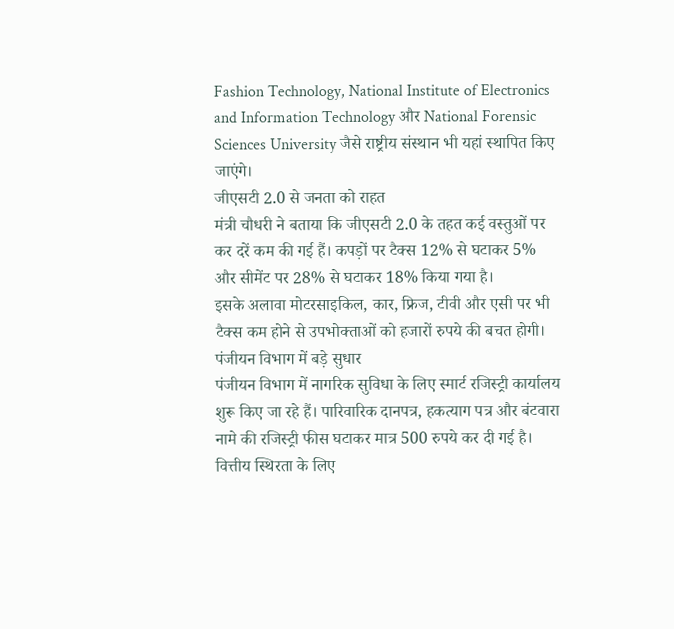Fashion Technology, National Institute of Electronics and Information Technology और National Forensic Sciences University जैसे राष्ट्रीय संस्थान भी यहां स्थापित किए जाएंगे।
जीएसटी 2.0 से जनता को राहत
मंत्री चौधरी ने बताया कि जीएसटी 2.0 के तहत कई वस्तुओं पर कर दरें कम की गई हैं। कपड़ों पर टैक्स 12% से घटाकर 5% और सीमेंट पर 28% से घटाकर 18% किया गया है।
इसके अलावा मोटरसाइकिल, कार, फ्रिज, टीवी और एसी पर भी टैक्स कम होने से उपभोक्ताओं को हजारों रुपये की बचत होगी।
पंजीयन विभाग में बड़े सुधार
पंजीयन विभाग में नागरिक सुविधा के लिए स्मार्ट रजिस्ट्री कार्यालय शुरू किए जा रहे हैं। पारिवारिक दानपत्र, हकत्याग पत्र और बंटवारा नामे की रजिस्ट्री फीस घटाकर मात्र 500 रुपये कर दी गई है।
वित्तीय स्थिरता के लिए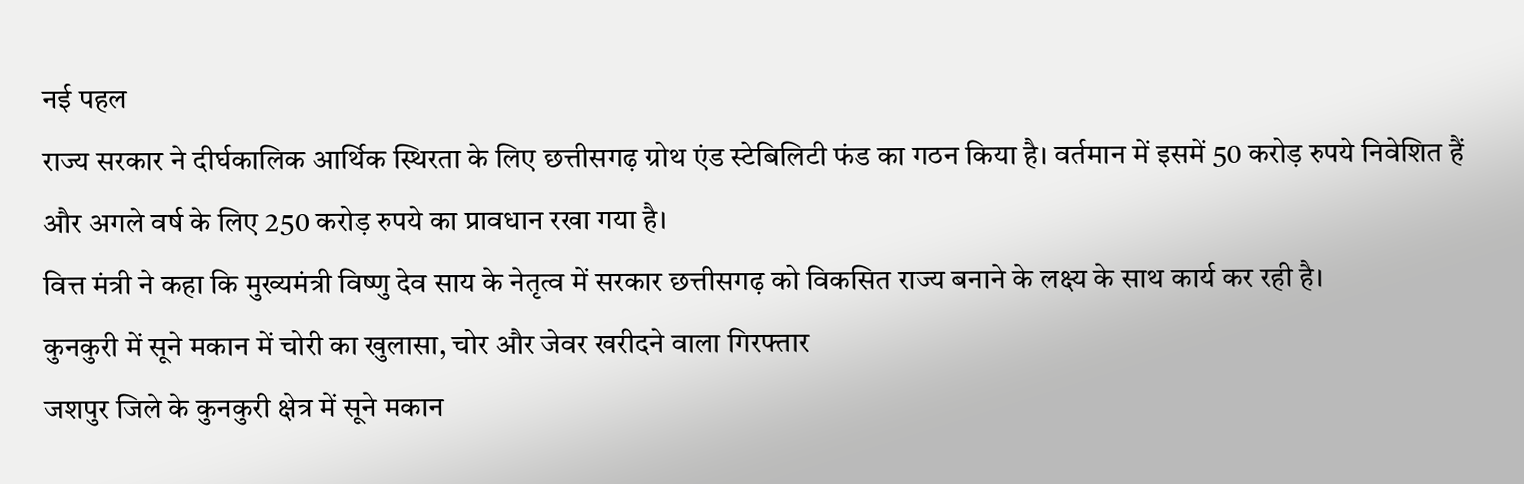नई पहल
राज्य सरकार ने दीर्घकालिक आर्थिक स्थिरता के लिए छत्तीसगढ़ ग्रोथ एंड स्टेबिलिटी फंड का गठन किया है। वर्तमान में इसमें 50 करोड़ रुपये निवेशित हैं और अगले वर्ष के लिए 250 करोड़ रुपये का प्रावधान रखा गया है।
वित्त मंत्री ने कहा कि मुख्यमंत्री विष्णु देव साय के नेतृत्व में सरकार छत्तीसगढ़ को विकसित राज्य बनाने के लक्ष्य के साथ कार्य कर रही है।
कुनकुरी में सूने मकान में चोरी का खुलासा, चोर और जेवर खरीदने वाला गिरफ्तार
जशपुर जिले के कुनकुरी क्षेत्र में सूने मकान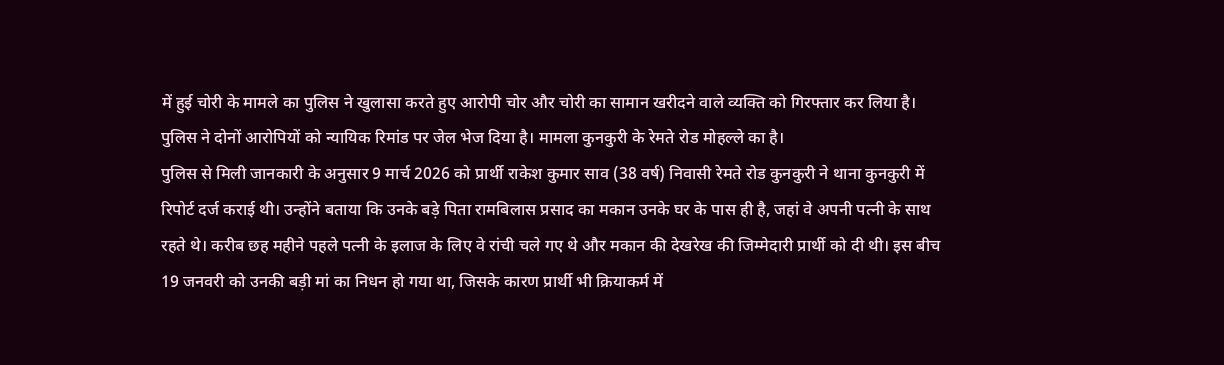में हुई चोरी के मामले का पुलिस ने खुलासा करते हुए आरोपी चोर और चोरी का सामान खरीदने वाले व्यक्ति को गिरफ्तार कर लिया है। पुलिस ने दोनों आरोपियों को न्यायिक रिमांड पर जेल भेज दिया है। मामला कुनकुरी के रेमते रोड मोहल्ले का है।
पुलिस से मिली जानकारी के अनुसार 9 मार्च 2026 को प्रार्थी राकेश कुमार साव (38 वर्ष) निवासी रेमते रोड कुनकुरी ने थाना कुनकुरी में रिपोर्ट दर्ज कराई थी। उन्होंने बताया कि उनके बड़े पिता रामबिलास प्रसाद का मकान उनके घर के पास ही है, जहां वे अपनी पत्नी के साथ रहते थे। करीब छह महीने पहले पत्नी के इलाज के लिए वे रांची चले गए थे और मकान की देखरेख की जिम्मेदारी प्रार्थी को दी थी। इस बीच 19 जनवरी को उनकी बड़ी मां का निधन हो गया था, जिसके कारण प्रार्थी भी क्रियाकर्म में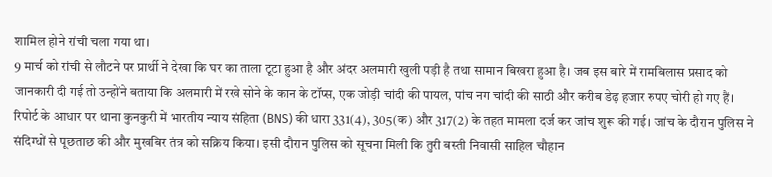शामिल होने रांची चला गया था।
9 मार्च को रांची से लौटने पर प्रार्थी ने देखा कि घर का ताला टूटा हुआ है और अंदर अलमारी खुली पड़ी है तथा सामान बिखरा हुआ है। जब इस बारे में रामबिलास प्रसाद को जानकारी दी गई तो उन्होंने बताया कि अलमारी में रखे सोने के कान के टॉप्स, एक जोड़ी चांदी की पायल, पांच नग चांदी की साठी और करीब डेढ़ हजार रुपए चोरी हो गए हैं।
रिपोर्ट के आधार पर थाना कुनकुरी में भारतीय न्याय संहिता (BNS) की धारा 331(4), 305(क) और 317(2) के तहत मामला दर्ज कर जांच शुरू की गई। जांच के दौरान पुलिस ने संदिग्धों से पूछताछ की और मुखबिर तंत्र को सक्रिय किया। इसी दौरान पुलिस को सूचना मिली कि तुरी बस्ती निवासी साहिल चौहान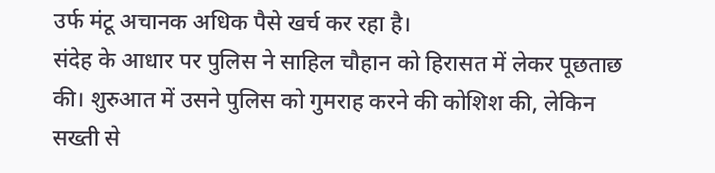उर्फ मंटू अचानक अधिक पैसे खर्च कर रहा है।
संदेह के आधार पर पुलिस ने साहिल चौहान को हिरासत में लेकर पूछताछ की। शुरुआत में उसने पुलिस को गुमराह करने की कोशिश की, लेकिन सख्ती से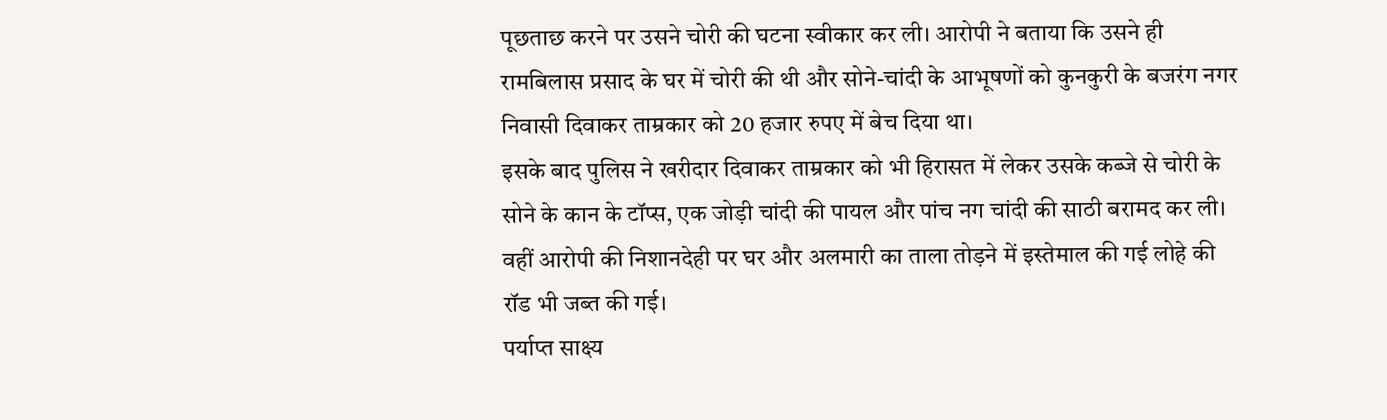पूछताछ करने पर उसने चोरी की घटना स्वीकार कर ली। आरोपी ने बताया कि उसने ही रामबिलास प्रसाद के घर में चोरी की थी और सोने-चांदी के आभूषणों को कुनकुरी के बजरंग नगर निवासी दिवाकर ताम्रकार को 20 हजार रुपए में बेच दिया था।
इसके बाद पुलिस ने खरीदार दिवाकर ताम्रकार को भी हिरासत में लेकर उसके कब्जे से चोरी के सोने के कान के टॉप्स, एक जोड़ी चांदी की पायल और पांच नग चांदी की साठी बरामद कर ली। वहीं आरोपी की निशानदेही पर घर और अलमारी का ताला तोड़ने में इस्तेमाल की गई लोहे की रॉड भी जब्त की गई।
पर्याप्त साक्ष्य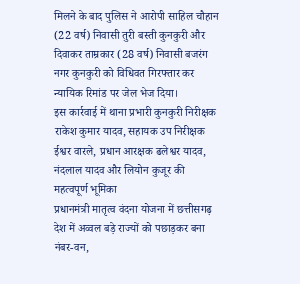मिलने के बाद पुलिस ने आरोपी साहिल चौहान (22 वर्ष) निवासी तुरी बस्ती कुनकुरी और दिवाकर ताम्रकार (28 वर्ष) निवासी बजरंग नगर कुनकुरी को विधिवत गिरफ्तार कर न्यायिक रिमांड पर जेल भेज दिया।
इस कार्रवाई में थाना प्रभारी कुनकुरी निरीक्षक राकेश कुमार यादव, सहायक उप निरीक्षक ईश्वर वारले, प्रधान आरक्षक ढलेश्वर यादव, नंदलाल यादव और लियोन कुजूर की महत्वपूर्ण भूमिका
प्रधानमंत्री मातृत्व वंदना योजना में छत्तीसगढ़ देश में अव्वल बड़े राज्यों को पछाड़कर बना नंबर-वन,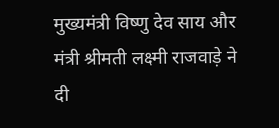मुख्यमंत्री विष्णु देव साय और मंत्री श्रीमती लक्ष्मी राजवाड़े ने दी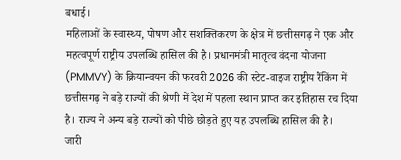बधाई।
महिलाओं के स्वास्थ्य, पोषण और सशक्तिकरण के क्षेत्र में छत्तीसगढ़ ने एक और महत्वपूर्ण राष्ट्रीय उपलब्धि हासिल की है। प्रधानमंत्री मातृत्व वंदना योजना (PMMVY) के क्रियान्वयन की फरवरी 2026 की स्टेट-वाइज राष्ट्रीय रैंकिंग में छत्तीसगढ़ ने बड़े राज्यों की श्रेणी में देश में पहला स्थान प्राप्त कर इतिहास रच दिया है। राज्य ने अन्य बड़े राज्यों को पीछे छोड़ते हुए यह उपलब्धि हासिल की है।
जारी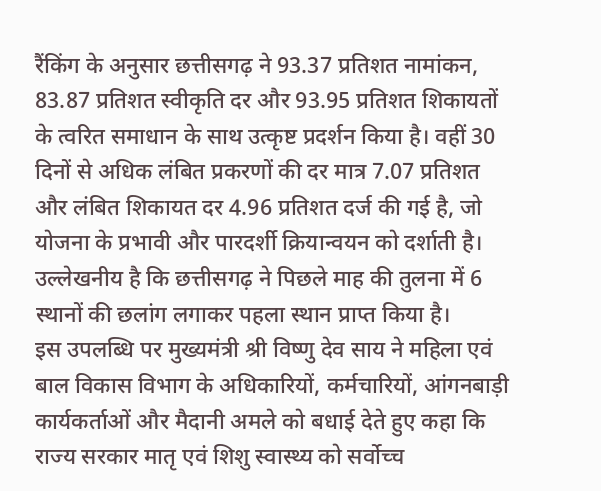रैंकिंग के अनुसार छत्तीसगढ़ ने 93.37 प्रतिशत नामांकन, 83.87 प्रतिशत स्वीकृति दर और 93.95 प्रतिशत शिकायतों के त्वरित समाधान के साथ उत्कृष्ट प्रदर्शन किया है। वहीं 30 दिनों से अधिक लंबित प्रकरणों की दर मात्र 7.07 प्रतिशत और लंबित शिकायत दर 4.96 प्रतिशत दर्ज की गई है, जो योजना के प्रभावी और पारदर्शी क्रियान्वयन को दर्शाती है। उल्लेखनीय है कि छत्तीसगढ़ ने पिछले माह की तुलना में 6 स्थानों की छलांग लगाकर पहला स्थान प्राप्त किया है।
इस उपलब्धि पर मुख्यमंत्री श्री विष्णु देव साय ने महिला एवं बाल विकास विभाग के अधिकारियों, कर्मचारियों, आंगनबाड़ी कार्यकर्ताओं और मैदानी अमले को बधाई देते हुए कहा कि राज्य सरकार मातृ एवं शिशु स्वास्थ्य को सर्वोच्च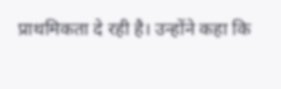प्राथमिकता दे रही है। उन्होंने कहा कि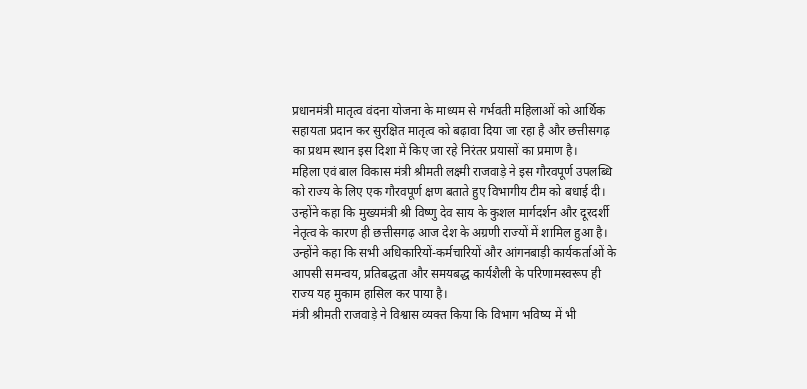प्रधानमंत्री मातृत्व वंदना योजना के माध्यम से गर्भवती महिलाओं को आर्थिक सहायता प्रदान कर सुरक्षित मातृत्व को बढ़ावा दिया जा रहा है और छत्तीसगढ़ का प्रथम स्थान इस दिशा में किए जा रहे निरंतर प्रयासों का प्रमाण है।
महिला एवं बाल विकास मंत्री श्रीमती लक्ष्मी राजवाड़े ने इस गौरवपूर्ण उपलब्धि को राज्य के लिए एक गौरवपूर्ण क्षण बताते हुए विभागीय टीम को बधाई दी। उन्होंने कहा कि मुख्यमंत्री श्री विष्णु देव साय के कुशल मार्गदर्शन और दूरदर्शी नेतृत्व के कारण ही छत्तीसगढ़ आज देश के अग्रणी राज्यों में शामिल हुआ है। उन्होंने कहा कि सभी अधिकारियों-कर्मचारियों और आंगनबाड़ी कार्यकर्ताओं के आपसी समन्वय, प्रतिबद्धता और समयबद्ध कार्यशैली के परिणामस्वरूप ही राज्य यह मुकाम हासिल कर पाया है।
मंत्री श्रीमती राजवाड़े ने विश्वास व्यक्त किया कि विभाग भविष्य में भी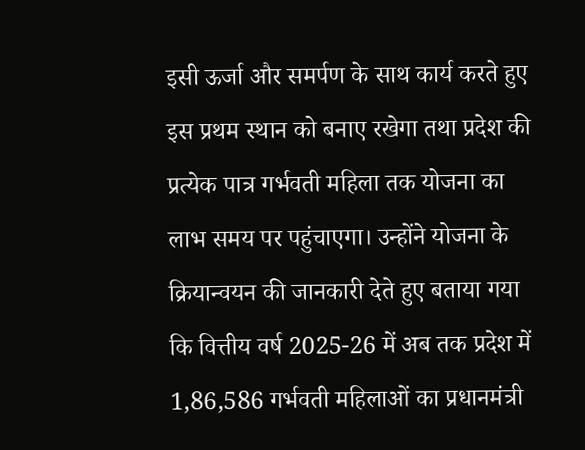इसी ऊर्जा और समर्पण के साथ कार्य करते हुए इस प्रथम स्थान को बनाए रखेगा तथा प्रदेश की प्रत्येक पात्र गर्भवती महिला तक योजना का लाभ समय पर पहुंचाएगा। उन्होंने योजना के क्रियान्वयन की जानकारी देते हुए बताया गया कि वित्तीय वर्ष 2025-26 में अब तक प्रदेश में 1,86,586 गर्भवती महिलाओं का प्रधानमंत्री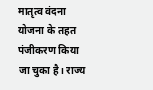मातृत्व वंदना योजना के तहत पंजीकरण किया जा चुका है। राज्य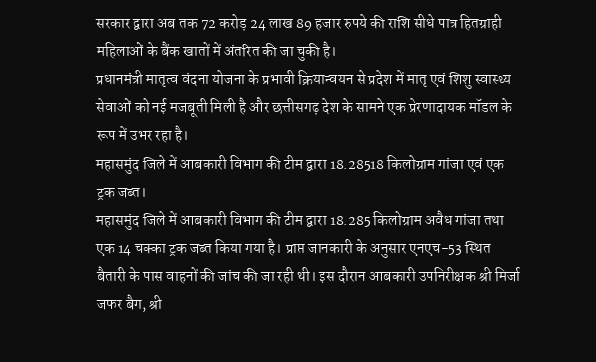सरकार द्वारा अब तक 72 करोड़ 24 लाख 89 हजार रुपये की राशि सीधे पात्र हितग्राही महिलाओं के बैंक खातों में अंतरित की जा चुकी है।
प्रधानमंत्री मातृत्व वंदना योजना के प्रभावी क्रियान्वयन से प्रदेश में मातृ एवं शिशु स्वास्थ्य सेवाओं को नई मजबूती मिली है और छत्तीसगढ़ देश के सामने एक प्रेरणादायक मॉडल के रूप में उभर रहा है।
महासमुंद जिले में आबकारी विभाग की टीम द्वारा 18.28518 किलोग्राम गांजा एवं एक ट्रक जब्त।
महासमुंद जिले में आबकारी विभाग की टीम द्वारा 18.285 किलोग्राम अवैध गांजा तथा एक 14 चक्का ट्रक जब्त किया गया है। प्राप्त जानकारी के अनुसार एनएच-53 स्थित बैतारी के पास वाहनों की जांच की जा रही थी। इस दौरान आबकारी उपनिरीक्षक श्री मिर्जा जफर बैग, श्री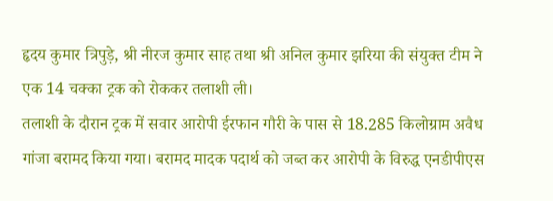हृदय कुमार त्रिपुड़े, श्री नीरज कुमार साह तथा श्री अनिल कुमार झरिया की संयुक्त टीम ने एक 14 चक्का ट्रक को रोककर तलाशी ली।
तलाशी के दौरान ट्रक में सवार आरोपी ईरफान गौरी के पास से 18.285 किलोग्राम अवैध गांजा बरामद किया गया। बरामद मादक पदार्थ को जब्त कर आरोपी के विरुद्ध एनडीपीएस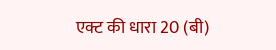एक्ट की धारा 20 (बी)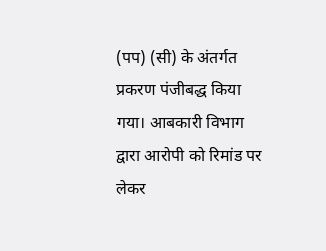(पप) (सी) के अंतर्गत प्रकरण पंजीबद्ध किया गया। आबकारी विभाग द्वारा आरोपी को रिमांड पर लेकर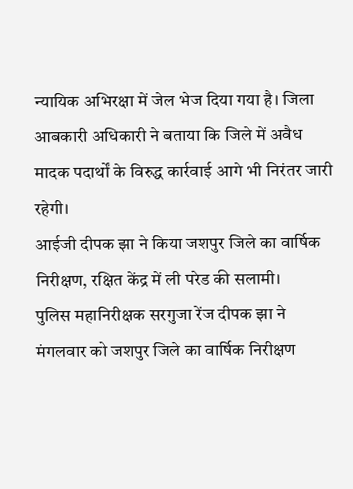न्यायिक अभिरक्षा में जेल भेज दिया गया है। जिला आबकारी अधिकारी ने बताया कि जिले में अवैध मादक पदार्थों के विरुद्ध कार्रवाई आगे भी निरंतर जारी रहेगी।
आईजी दीपक झा ने किया जशपुर जिले का वार्षिक निरीक्षण, रक्षित केंद्र में ली परेड की सलामी।
पुलिस महानिरीक्षक सरगुजा रेंज दीपक झा ने मंगलवार को जशपुर जिले का वार्षिक निरीक्षण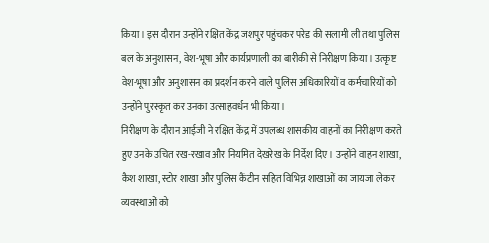किया। इस दौरान उन्होंने रक्षित केंद्र जशपुर पहुंचकर परेड की सलामी ली तथा पुलिस बल के अनुशासन, वेश-भूषा और कार्यप्रणाली का बारीकी से निरीक्षण किया। उत्कृष्ट वेश-भूषा और अनुशासन का प्रदर्शन करने वाले पुलिस अधिकारियों व कर्मचारियों को उन्होंने पुरस्कृत कर उनका उत्साहवर्धन भी किया।
निरीक्षण के दौरान आईजी ने रक्षित केंद्र में उपलब्ध शासकीय वाहनों का निरीक्षण करते हुए उनके उचित रख-रखाव और नियमित देखरेख के निर्देश दिए। उन्होंने वाहन शाखा, कैश शाखा, स्टोर शाखा और पुलिस कैंटीन सहित विभिन्न शाखाओं का जायजा लेकर व्यवस्थाओं को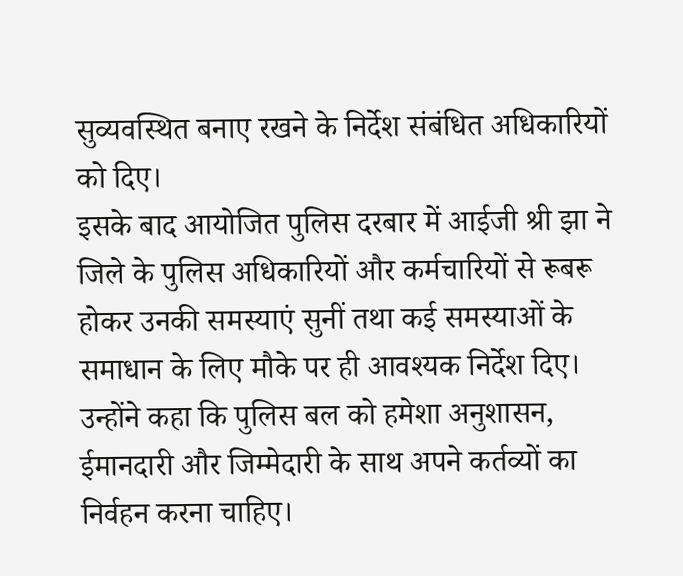सुव्यवस्थित बनाए रखने के निर्देश संबंधित अधिकारियों को दिए।
इसके बाद आयोजित पुलिस दरबार में आईजी श्री झा ने जिले के पुलिस अधिकारियों और कर्मचारियों से रूबरू होकर उनकी समस्याएं सुनीं तथा कई समस्याओं के समाधान के लिए मौके पर ही आवश्यक निर्देश दिए। उन्होंने कहा कि पुलिस बल को हमेशा अनुशासन, ईमानदारी और जिम्मेदारी के साथ अपने कर्तव्यों का निर्वहन करना चाहिए।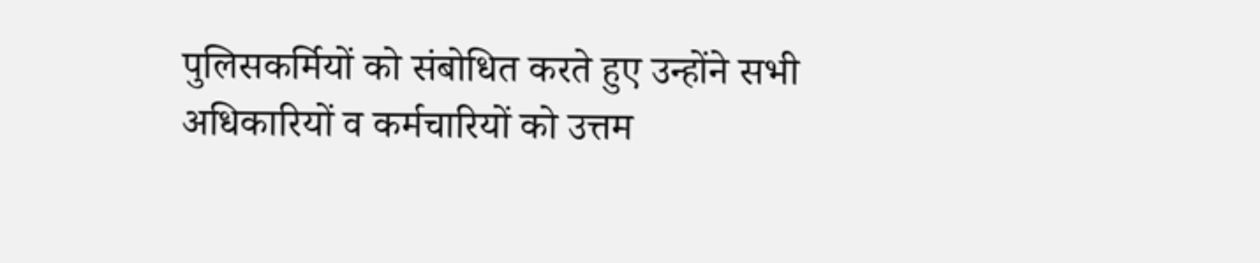पुलिसकर्मियों को संबोधित करते हुए उन्होंने सभी अधिकारियों व कर्मचारियों को उत्तम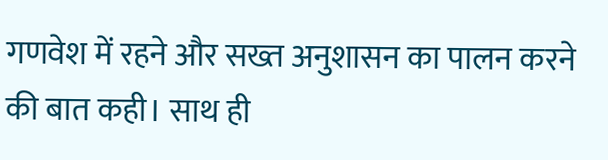गणवेश में रहने और सख्त अनुशासन का पालन करने की बात कही। साथ ही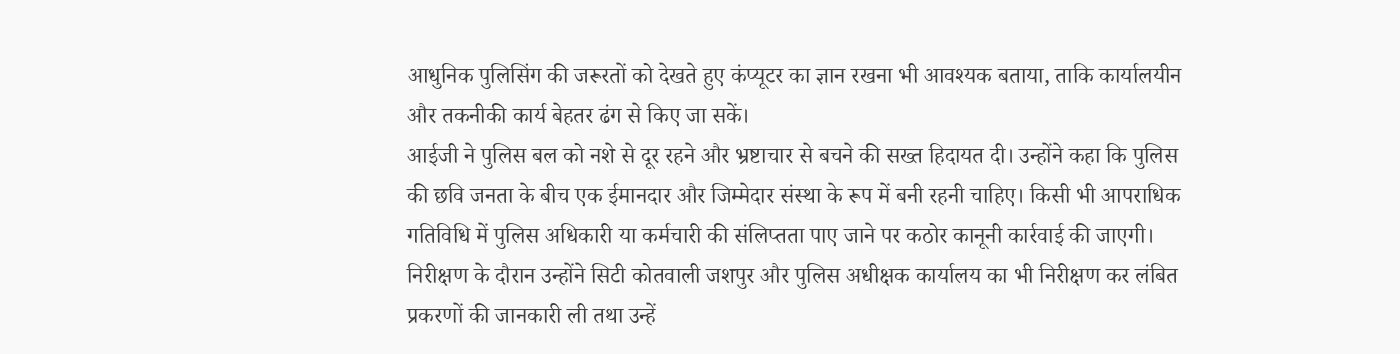आधुनिक पुलिसिंग की जरूरतों को देखते हुए कंप्यूटर का ज्ञान रखना भी आवश्यक बताया, ताकि कार्यालयीन और तकनीकी कार्य बेहतर ढंग से किए जा सकें।
आईजी ने पुलिस बल को नशे से दूर रहने और भ्रष्टाचार से बचने की सख्त हिदायत दी। उन्होंने कहा कि पुलिस की छवि जनता के बीच एक ईमानदार और जिम्मेदार संस्था के रूप में बनी रहनी चाहिए। किसी भी आपराधिक गतिविधि में पुलिस अधिकारी या कर्मचारी की संलिप्तता पाए जाने पर कठोर कानूनी कार्रवाई की जाएगी।
निरीक्षण के दौरान उन्होंने सिटी कोतवाली जशपुर और पुलिस अधीक्षक कार्यालय का भी निरीक्षण कर लंबित प्रकरणों की जानकारी ली तथा उन्हें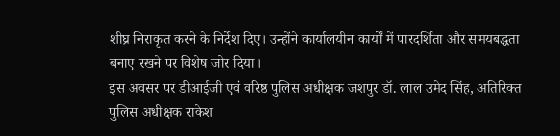शीघ्र निराकृत करने के निर्देश दिए। उन्होंने कार्यालयीन कार्यों में पारदर्शिता और समयबद्धता बनाए रखने पर विशेष जोर दिया।
इस अवसर पर डीआईजी एवं वरिष्ठ पुलिस अधीक्षक जशपुर डॉ. लाल उमेद सिंह, अतिरिक्त पुलिस अधीक्षक राकेश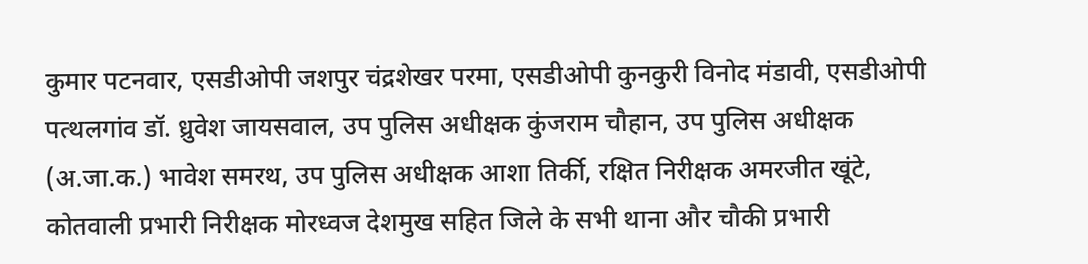कुमार पटनवार, एसडीओपी जशपुर चंद्रशेखर परमा, एसडीओपी कुनकुरी विनोद मंडावी, एसडीओपी पत्थलगांव डॉ. ध्रुवेश जायसवाल, उप पुलिस अधीक्षक कुंजराम चौहान, उप पुलिस अधीक्षक (अ.जा.क.) भावेश समरथ, उप पुलिस अधीक्षक आशा तिर्की, रक्षित निरीक्षक अमरजीत खूंटे, कोतवाली प्रभारी निरीक्षक मोरध्वज देशमुख सहित जिले के सभी थाना और चौकी प्रभारी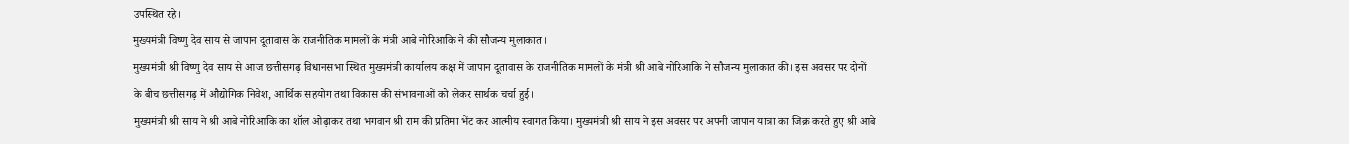उपस्थित रहे।
मुख्यमंत्री विष्णु देव साय से जापान दूतावास के राजनीतिक मामलों के मंत्री आबे नोरिआकि ने की सौजन्य मुलाकात।
मुख्यमंत्री श्री विष्णु देव साय से आज छत्तीसगढ़ विधानसभा स्थित मुख्यमंत्री कार्यालय कक्ष में जापान दूतावास के राजनीतिक मामलों के मंत्री श्री आबे नोरिआकि ने सौजन्य मुलाकात की। इस अवसर पर दोनों के बीच छत्तीसगढ़ में औद्योगिक निवेश, आर्थिक सहयोग तथा विकास की संभावनाओं को लेकर सार्थक चर्चा हुई।
मुख्यमंत्री श्री साय ने श्री आबे नोरिआकि का शॉल ओढ़ाकर तथा भगवान श्री राम की प्रतिमा भेंट कर आत्मीय स्वागत किया। मुख्यमंत्री श्री साय ने इस अवसर पर अपनी जापान यात्रा का जिक्र करते हुए श्री आबे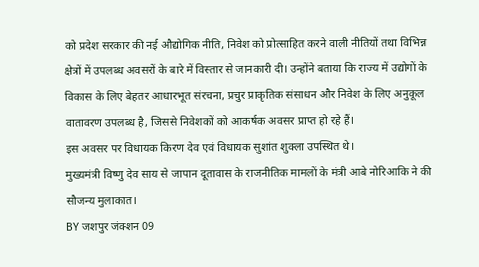को प्रदेश सरकार की नई औद्योगिक नीति, निवेश को प्रोत्साहित करने वाली नीतियों तथा विभिन्न क्षेत्रों में उपलब्ध अवसरों के बारे में विस्तार से जानकारी दी। उन्होंने बताया कि राज्य में उद्योगों के विकास के लिए बेहतर आधारभूत संरचना, प्रचुर प्राकृतिक संसाधन और निवेश के लिए अनुकूल वातावरण उपलब्ध है, जिससे निवेशकों को आकर्षक अवसर प्राप्त हो रहे हैं।
इस अवसर पर विधायक किरण देव एवं विधायक सुशांत शुक्ला उपस्थित थे।
मुख्यमंत्री विष्णु देव साय से जापान दूतावास के राजनीतिक मामलों के मंत्री आबे नोरिआकि ने की सौजन्य मुलाकात।
BY जशपुर जंक्शन 09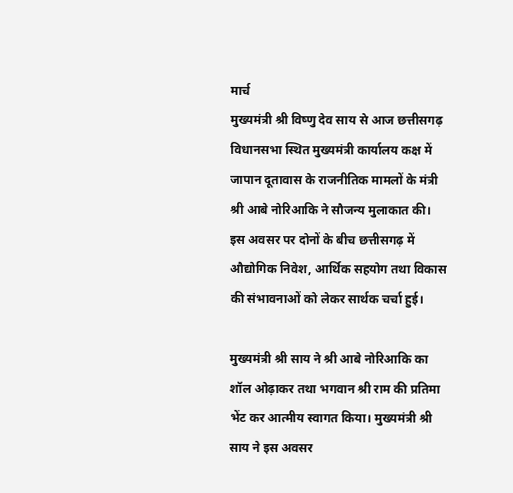मार्च
मुख्यमंत्री श्री विष्णु देव साय से आज छत्तीसगढ़ विधानसभा स्थित मुख्यमंत्री कार्यालय कक्ष में जापान दूतावास के राजनीतिक मामलों के मंत्री श्री आबे नोरिआकि ने सौजन्य मुलाकात की। इस अवसर पर दोनों के बीच छत्तीसगढ़ में औद्योगिक निवेश, आर्थिक सहयोग तथा विकास की संभावनाओं को लेकर सार्थक चर्चा हुई।

मुख्यमंत्री श्री साय ने श्री आबे नोरिआकि का शॉल ओढ़ाकर तथा भगवान श्री राम की प्रतिमा भेंट कर आत्मीय स्वागत किया। मुख्यमंत्री श्री साय ने इस अवसर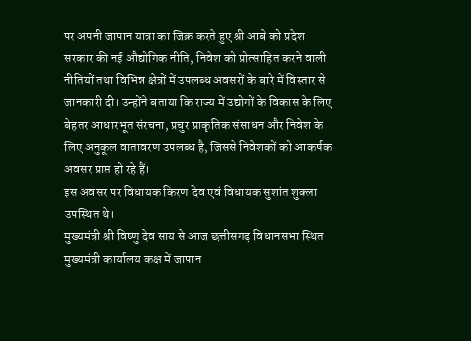पर अपनी जापान यात्रा का जिक्र करते हुए श्री आबे को प्रदेश सरकार की नई औद्योगिक नीति, निवेश को प्रोत्साहित करने वाली नीतियों तथा विभिन्न क्षेत्रों में उपलब्ध अवसरों के बारे में विस्तार से जानकारी दी। उन्होंने बताया कि राज्य में उद्योगों के विकास के लिए बेहतर आधारभूत संरचना, प्रचुर प्राकृतिक संसाधन और निवेश के लिए अनुकूल वातावरण उपलब्ध है, जिससे निवेशकों को आकर्षक अवसर प्राप्त हो रहे हैं।
इस अवसर पर विधायक किरण देव एवं विधायक सुशांत शुक्ला उपस्थित थे।
मुख्यमंत्री श्री विष्णु देव साय से आज छत्तीसगढ़ विधानसभा स्थित मुख्यमंत्री कार्यालय कक्ष में जापान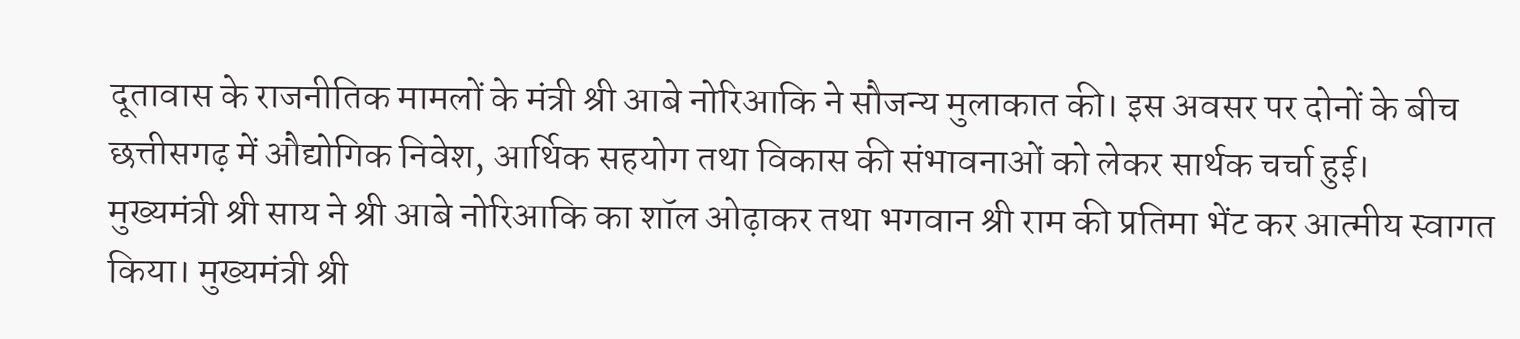दूतावास के राजनीतिक मामलों के मंत्री श्री आबे नोरिआकि ने सौजन्य मुलाकात की। इस अवसर पर दोनों के बीच छत्तीसगढ़ में औद्योगिक निवेश, आर्थिक सहयोग तथा विकास की संभावनाओं को लेकर सार्थक चर्चा हुई।
मुख्यमंत्री श्री साय ने श्री आबे नोरिआकि का शॉल ओढ़ाकर तथा भगवान श्री राम की प्रतिमा भेंट कर आत्मीय स्वागत किया। मुख्यमंत्री श्री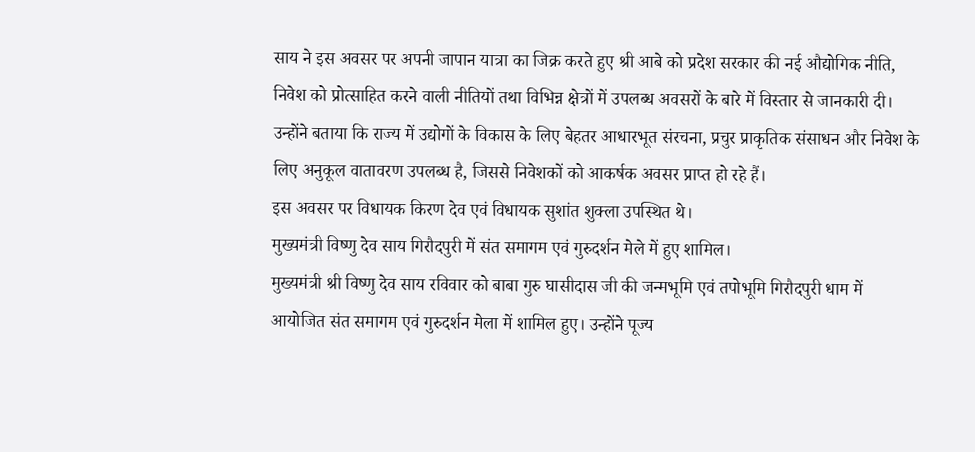साय ने इस अवसर पर अपनी जापान यात्रा का जिक्र करते हुए श्री आबे को प्रदेश सरकार की नई औद्योगिक नीति, निवेश को प्रोत्साहित करने वाली नीतियों तथा विभिन्न क्षेत्रों में उपलब्ध अवसरों के बारे में विस्तार से जानकारी दी। उन्होंने बताया कि राज्य में उद्योगों के विकास के लिए बेहतर आधारभूत संरचना, प्रचुर प्राकृतिक संसाधन और निवेश के लिए अनुकूल वातावरण उपलब्ध है, जिससे निवेशकों को आकर्षक अवसर प्राप्त हो रहे हैं।
इस अवसर पर विधायक किरण देव एवं विधायक सुशांत शुक्ला उपस्थित थे।
मुख्यमंत्री विष्णु देव साय गिरौदपुरी में संत समागम एवं गुरुदर्शन मेले में हुए शामिल।
मुख्यमंत्री श्री विष्णु देव साय रविवार को बाबा गुरु घासीदास जी की जन्मभूमि एवं तपोभूमि गिरौदपुरी धाम में आयोजित संत समागम एवं गुरुदर्शन मेला में शामिल हुए। उन्होंने पूज्य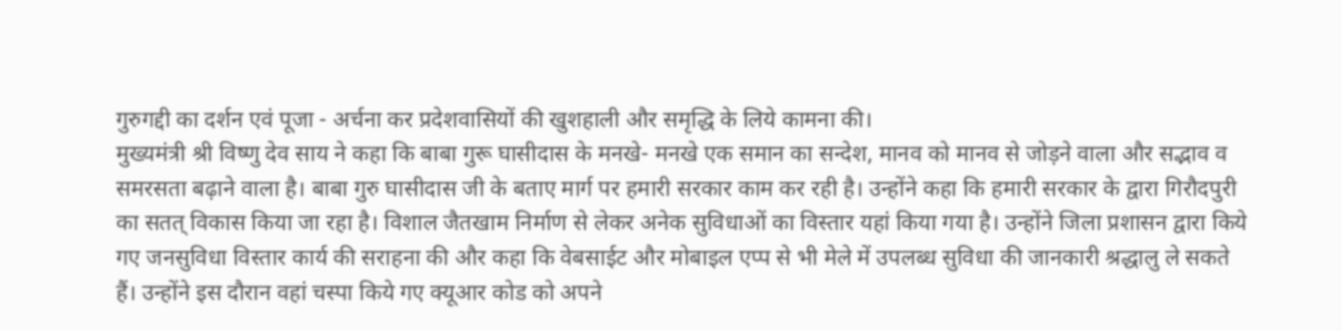गुरुगद्दी का दर्शन एवं पूजा - अर्चना कर प्रदेशवासियों की खुशहाली और समृद्धि के लिये कामना की।
मुख्यमंत्री श्री विष्णु देव साय ने कहा कि बाबा गुरू घासीदास के मनखे- मनखे एक समान का सन्देश, मानव को मानव से जोड़ने वाला और सद्भाव व समरसता बढ़ाने वाला है। बाबा गुरु घासीदास जी के बताए मार्ग पर हमारी सरकार काम कर रही है। उन्होंने कहा कि हमारी सरकार के द्वारा गिरौदपुरी का सतत् विकास किया जा रहा है। विशाल जैतखाम निर्माण से लेकर अनेक सुविधाओं का विस्तार यहां किया गया है। उन्होंने जिला प्रशासन द्वारा किये गए जनसुविधा विस्तार कार्य की सराहना की और कहा कि वेबसाईट और मोबाइल एप्प से भी मेले में उपलब्ध सुविधा की जानकारी श्रद्धालु ले सकते हैं। उन्होंने इस दौरान वहां चस्पा किये गए क्यूआर कोड को अपने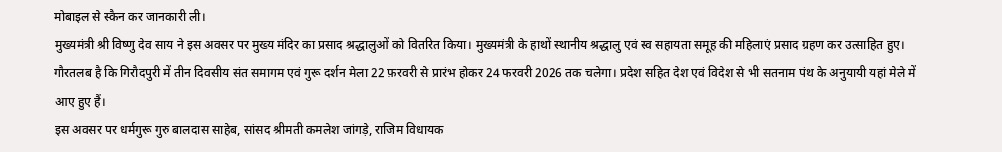मोबाइल से स्कैन कर जानकारी ली।
मुख्यमंत्री श्री विष्णु देव साय ने इस अवसर पर मुख्य मंदिर का प्रसाद श्रद्धालुओं को वितरित किया। मुख्यमंत्री के हाथों स्थानीय श्रद्धालु एवं स्व सहायता समूह की महिलाएं प्रसाद ग्रहण कर उत्साहित हुए। गौरतलब है कि गिरौदपुरी में तीन दिवसीय संत समागम एवं गुरू दर्शन मेला 22 फ़रवरी से प्रारंभ होकर 24 फरवरी 2026 तक चलेगा। प्रदेश सहित देश एवं विदेश से भी सतनाम पंथ के अनुयायी यहां मेले में आए हुए हैं।
इस अवसर पर धर्मगुरू गुरु बालदास साहेब, सांसद श्रीमती कमलेश जांगड़े, राजिम विधायक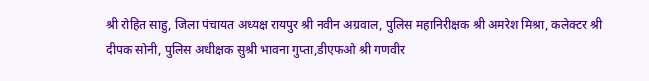श्री रोहित साहु, जिला पंचायत अध्यक्ष रायपुर श्री नवीन अग्रवाल, पुलिस महानिरीक्षक श्री अमरेश मिश्रा, कलेक्टर श्री दीपक सोनी, पुलिस अधीक्षक सुश्री भावना गुप्ता,डीएफओ श्री गणवीर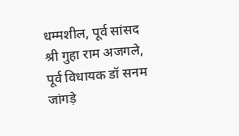धम्मशील, पूर्व सांसद श्री गुहा राम अजगले, पूर्व विधायक डॉ सनम जांगड़े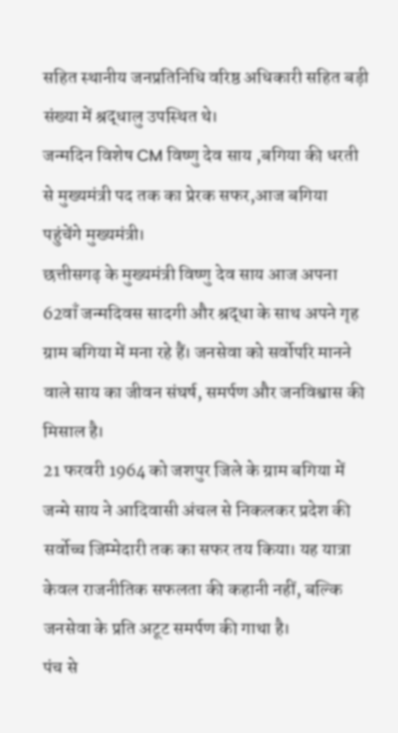सहित स्थानीय जनप्रतिनिधि वरिष्ठ अधिकारी सहित बड़ी संख्या में श्रद्धालु उपस्थित थे।
जन्मदिन विशेष CM विष्णु देव साय ,बगिया की धरती से मुख्यमंत्री पद तक का प्रेरक सफर,आज बगिया पहुंचेंगे मुख्यमंत्री।
छत्तीसगढ़ के मुख्यमंत्री विष्णु देव साय आज अपना 62वाँ जन्मदिवस सादगी और श्रद्धा के साथ अपने गृह ग्राम बगिया में मना रहे हैं। जनसेवा को सर्वोपरि मानने वाले साय का जीवन संघर्ष, समर्पण और जनविश्वास की मिसाल है।
21 फरवरी 1964 को जशपुर जिले के ग्राम बगिया में जन्मे साय ने आदिवासी अंचल से निकलकर प्रदेश की सर्वोच्च जिम्मेदारी तक का सफर तय किया। यह यात्रा केवल राजनीतिक सफलता की कहानी नहीं, बल्कि जनसेवा के प्रति अटूट समर्पण की गाथा है।
पंच से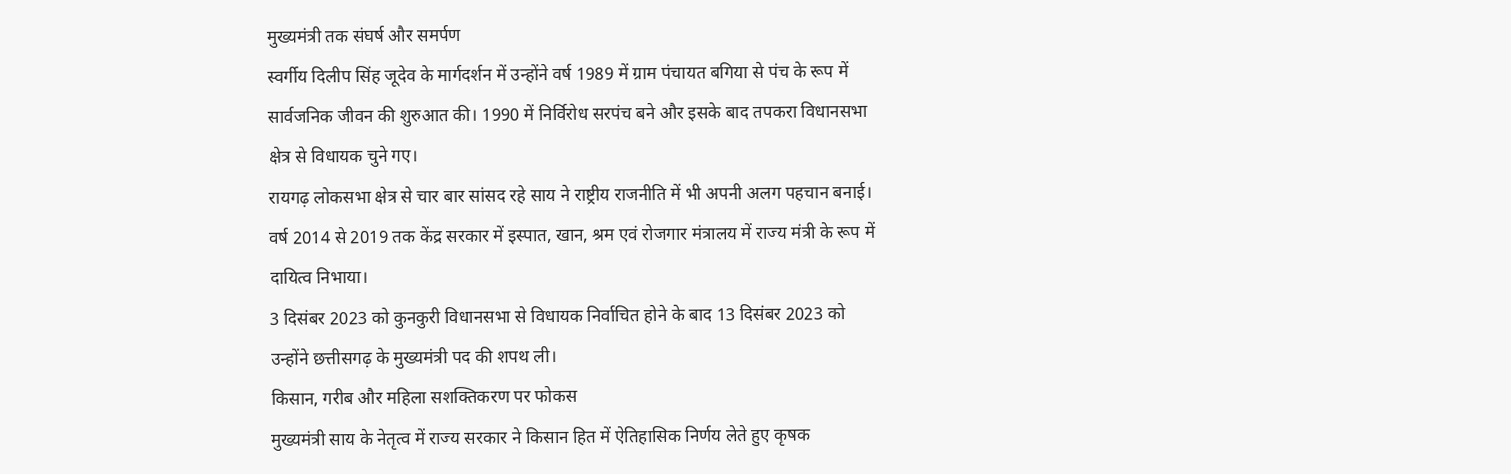मुख्यमंत्री तक संघर्ष और समर्पण
स्वर्गीय दिलीप सिंह जूदेव के मार्गदर्शन में उन्होंने वर्ष 1989 में ग्राम पंचायत बगिया से पंच के रूप में सार्वजनिक जीवन की शुरुआत की। 1990 में निर्विरोध सरपंच बने और इसके बाद तपकरा विधानसभा क्षेत्र से विधायक चुने गए।
रायगढ़ लोकसभा क्षेत्र से चार बार सांसद रहे साय ने राष्ट्रीय राजनीति में भी अपनी अलग पहचान बनाई। वर्ष 2014 से 2019 तक केंद्र सरकार में इस्पात, खान, श्रम एवं रोजगार मंत्रालय में राज्य मंत्री के रूप में दायित्व निभाया।
3 दिसंबर 2023 को कुनकुरी विधानसभा से विधायक निर्वाचित होने के बाद 13 दिसंबर 2023 को उन्होंने छत्तीसगढ़ के मुख्यमंत्री पद की शपथ ली।
किसान, गरीब और महिला सशक्तिकरण पर फोकस
मुख्यमंत्री साय के नेतृत्व में राज्य सरकार ने किसान हित में ऐतिहासिक निर्णय लेते हुए कृषक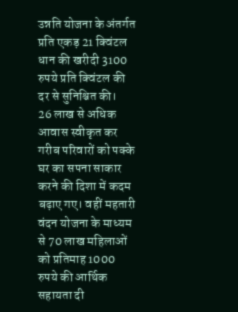उन्नति योजना के अंतर्गत प्रति एकड़ 21 क्विंटल धान की खरीदी 3100 रुपये प्रति क्विंटल की दर से सुनिश्चित की।
26 लाख से अधिक आवास स्वीकृत कर गरीब परिवारों को पक्के घर का सपना साकार करने की दिशा में कदम बढ़ाए गए। वहीं महतारी वंदन योजना के माध्यम से 70 लाख महिलाओं को प्रतिमाह 1000 रुपये की आर्थिक सहायता दी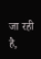जा रही है,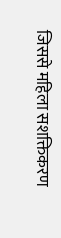जिससे महिला सशक्तिकरण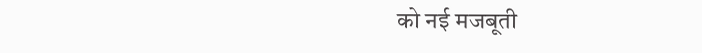को नई मजबूती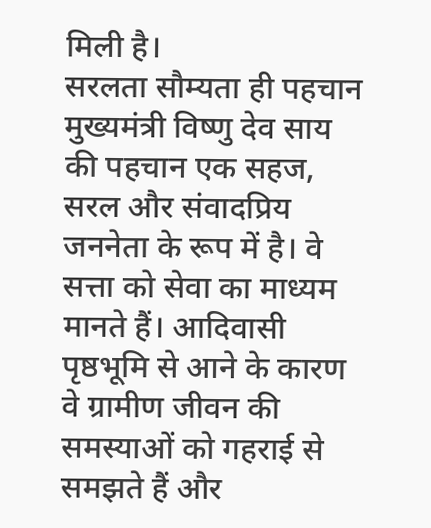मिली है।
सरलता सौम्यता ही पहचान
मुख्यमंत्री विष्णु देव साय की पहचान एक सहज, सरल और संवादप्रिय जननेता के रूप में है। वे सत्ता को सेवा का माध्यम मानते हैं। आदिवासी पृष्ठभूमि से आने के कारण वे ग्रामीण जीवन की समस्याओं को गहराई से समझते हैं और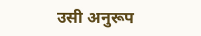उसी अनुरूप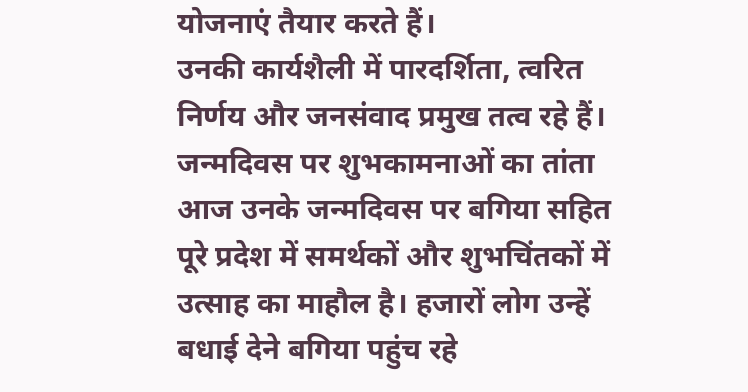योजनाएं तैयार करते हैं।
उनकी कार्यशैली में पारदर्शिता, त्वरित निर्णय और जनसंवाद प्रमुख तत्व रहे हैं।
जन्मदिवस पर शुभकामनाओं का तांता
आज उनके जन्मदिवस पर बगिया सहित पूरे प्रदेश में समर्थकों और शुभचिंतकों में उत्साह का माहौल है। हजारों लोग उन्हें बधाई देने बगिया पहुंच रहे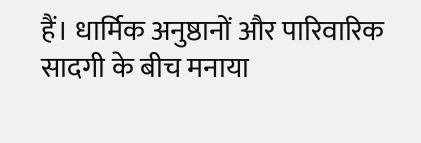हैं। धार्मिक अनुष्ठानों और पारिवारिक सादगी के बीच मनाया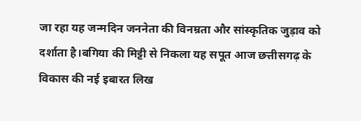जा रहा यह जन्मदिन जननेता की विनम्रता और सांस्कृतिक जुड़ाव को दर्शाता है।बगिया की मिट्टी से निकला यह सपूत आज छत्तीसगढ़ के विकास की नई इबारत लिख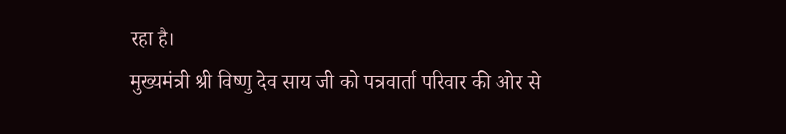रहा है।
मुख्यमंत्री श्री विष्णु देव साय जी को पत्रवार्ता परिवार की ओर से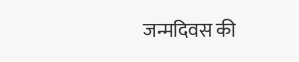जन्मदिवस की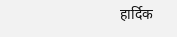हार्दिक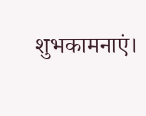शुभकामनाएं।